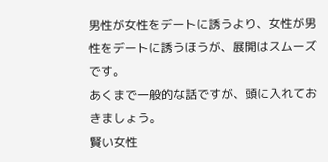男性が女性をデートに誘うより、女性が男性をデートに誘うほうが、展開はスムーズです。
あくまで一般的な話ですが、頭に入れておきましょう。
賢い女性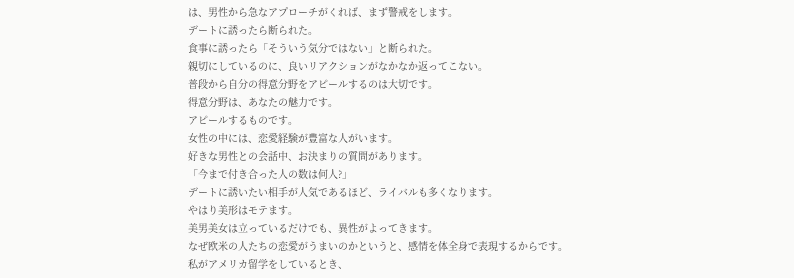は、男性から急なアプローチがくれば、まず警戒をします。
デートに誘ったら断られた。
食事に誘ったら「そういう気分ではない」と断られた。
親切にしているのに、良いリアクションがなかなか返ってこない。
普段から自分の得意分野をアピールするのは大切です。
得意分野は、あなたの魅力です。
アピールするものです。
女性の中には、恋愛経験が豊富な人がいます。
好きな男性との会話中、お決まりの質問があります。
「今まで付き合った人の数は何人?」
デートに誘いたい相手が人気であるほど、ライバルも多くなります。
やはり美形はモテます。
美男美女は立っているだけでも、異性がよってきます。
なぜ欧米の人たちの恋愛がうまいのかというと、感情を体全身で表現するからです。
私がアメリカ留学をしているとき、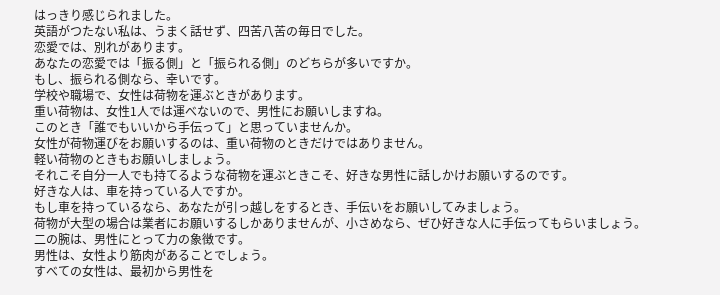はっきり感じられました。
英語がつたない私は、うまく話せず、四苦八苦の毎日でした。
恋愛では、別れがあります。
あなたの恋愛では「振る側」と「振られる側」のどちらが多いですか。
もし、振られる側なら、幸いです。
学校や職場で、女性は荷物を運ぶときがあります。
重い荷物は、女性1人では運べないので、男性にお願いしますね。
このとき「誰でもいいから手伝って」と思っていませんか。
女性が荷物運びをお願いするのは、重い荷物のときだけではありません。
軽い荷物のときもお願いしましょう。
それこそ自分一人でも持てるような荷物を運ぶときこそ、好きな男性に話しかけお願いするのです。
好きな人は、車を持っている人ですか。
もし車を持っているなら、あなたが引っ越しをするとき、手伝いをお願いしてみましょう。
荷物が大型の場合は業者にお願いするしかありませんが、小さめなら、ぜひ好きな人に手伝ってもらいましょう。
二の腕は、男性にとって力の象徴です。
男性は、女性より筋肉があることでしょう。
すべての女性は、最初から男性を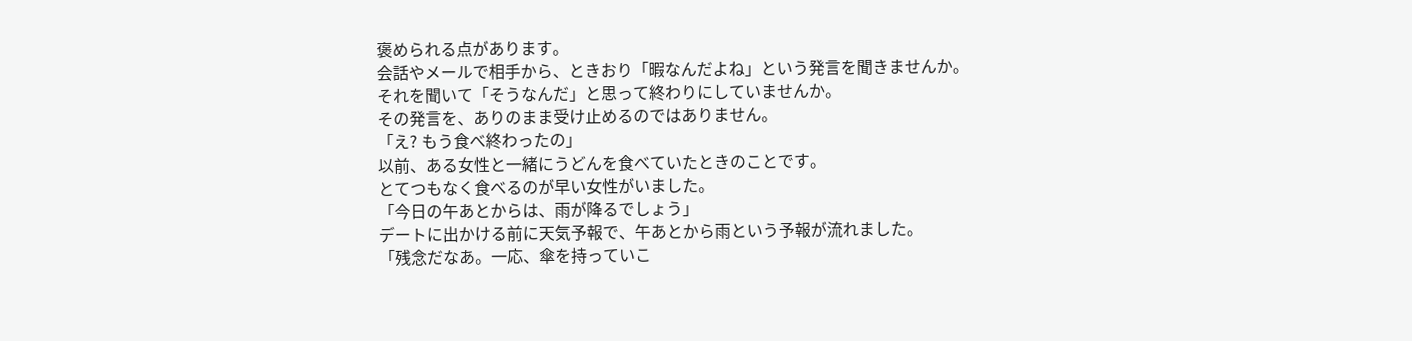褒められる点があります。
会話やメールで相手から、ときおり「暇なんだよね」という発言を聞きませんか。
それを聞いて「そうなんだ」と思って終わりにしていませんか。
その発言を、ありのまま受け止めるのではありません。
「え? もう食べ終わったの」
以前、ある女性と一緒にうどんを食べていたときのことです。
とてつもなく食べるのが早い女性がいました。
「今日の午あとからは、雨が降るでしょう」
デートに出かける前に天気予報で、午あとから雨という予報が流れました。
「残念だなあ。一応、傘を持っていこ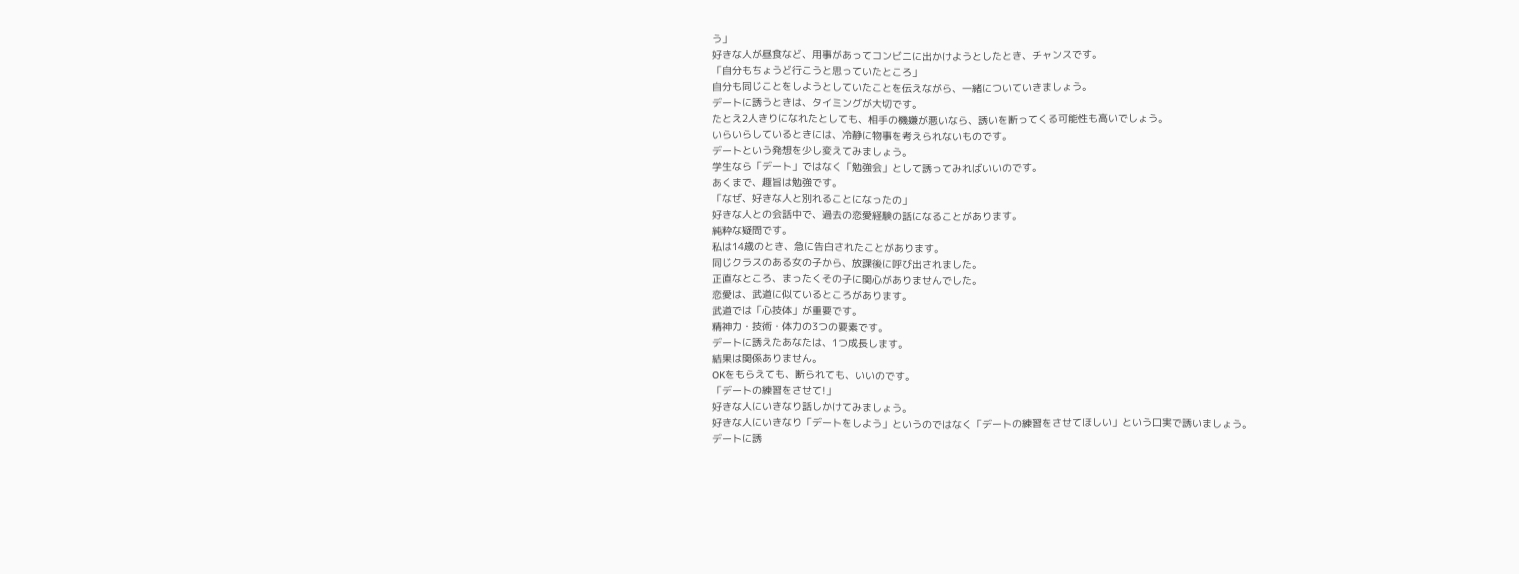う」
好きな人が昼食など、用事があってコンビニに出かけようとしたとき、チャンスです。
「自分もちょうど行こうと思っていたところ」
自分も同じことをしようとしていたことを伝えながら、一緒についていきましょう。
デートに誘うときは、タイミングが大切です。
たとえ2人きりになれたとしても、相手の機嫌が悪いなら、誘いを断ってくる可能性も高いでしょう。
いらいらしているときには、冷静に物事を考えられないものです。
デートという発想を少し変えてみましょう。
学生なら「デート」ではなく「勉強会」として誘ってみればいいのです。
あくまで、趣旨は勉強です。
「なぜ、好きな人と別れることになったの」
好きな人との会話中で、過去の恋愛経験の話になることがあります。
純粋な疑問です。
私は14歳のとき、急に告白されたことがあります。
同じクラスのある女の子から、放課後に呼び出されました。
正直なところ、まったくその子に関心がありませんでした。
恋愛は、武道に似ているところがあります。
武道では「心技体」が重要です。
精神力・技術・体力の3つの要素です。
デートに誘えたあなたは、1つ成長します。
結果は関係ありません。
OKをもらえても、断られても、いいのです。
「デートの練習をさせて!」
好きな人にいきなり話しかけてみましょう。
好きな人にいきなり「デートをしよう」というのではなく「デートの練習をさせてほしい」という口実で誘いましょう。
デートに誘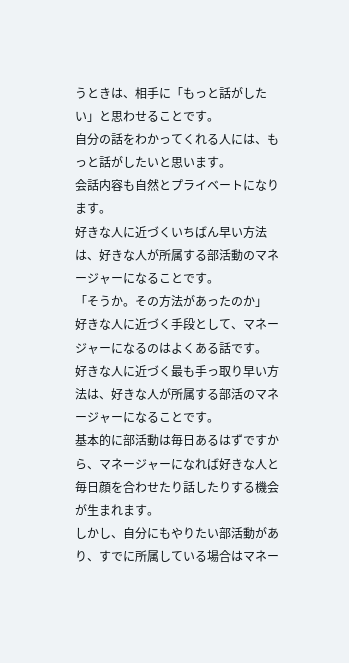うときは、相手に「もっと話がしたい」と思わせることです。
自分の話をわかってくれる人には、もっと話がしたいと思います。
会話内容も自然とプライベートになります。
好きな人に近づくいちばん早い方法は、好きな人が所属する部活動のマネージャーになることです。
「そうか。その方法があったのか」
好きな人に近づく手段として、マネージャーになるのはよくある話です。
好きな人に近づく最も手っ取り早い方法は、好きな人が所属する部活のマネージャーになることです。
基本的に部活動は毎日あるはずですから、マネージャーになれば好きな人と毎日顔を合わせたり話したりする機会が生まれます。
しかし、自分にもやりたい部活動があり、すでに所属している場合はマネー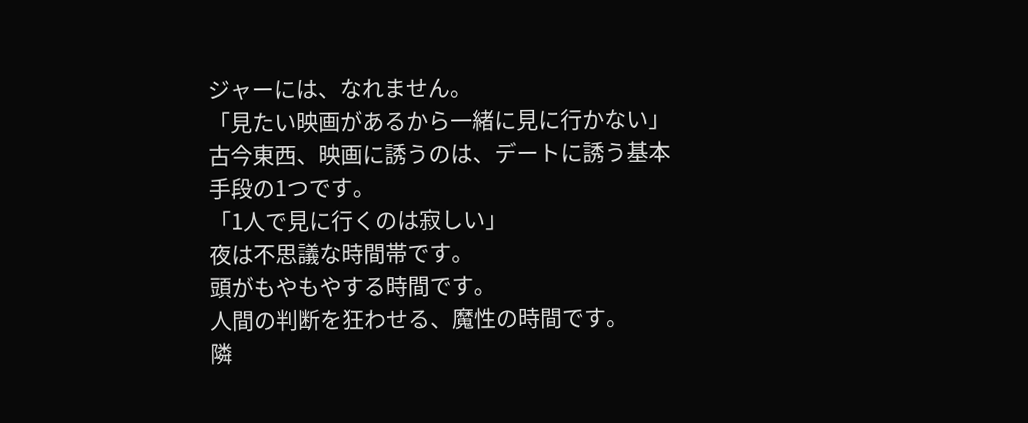ジャーには、なれません。
「見たい映画があるから一緒に見に行かない」
古今東西、映画に誘うのは、デートに誘う基本手段の1つです。
「1人で見に行くのは寂しい」
夜は不思議な時間帯です。
頭がもやもやする時間です。
人間の判断を狂わせる、魔性の時間です。
隣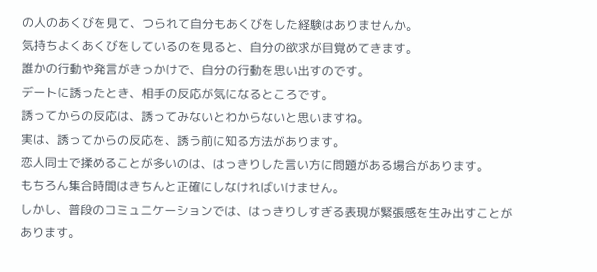の人のあくびを見て、つられて自分もあくびをした経験はありませんか。
気持ちよくあくびをしているのを見ると、自分の欲求が目覚めてきます。
誰かの行動や発言がきっかけで、自分の行動を思い出すのです。
デートに誘ったとき、相手の反応が気になるところです。
誘ってからの反応は、誘ってみないとわからないと思いますね。
実は、誘ってからの反応を、誘う前に知る方法があります。
恋人同士で揉めることが多いのは、はっきりした言い方に問題がある場合があります。
もちろん集合時間はきちんと正確にしなければいけません。
しかし、普段のコミュニケーションでは、はっきりしすぎる表現が緊張感を生み出すことがあります。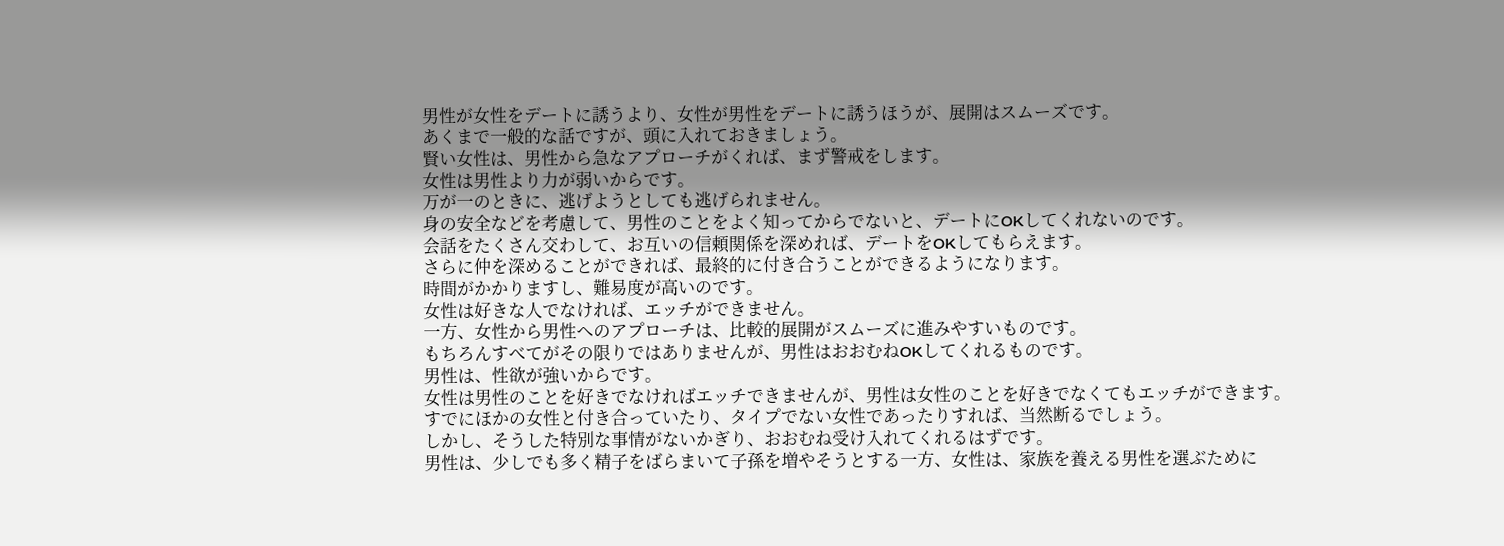男性が女性をデートに誘うより、女性が男性をデートに誘うほうが、展開はスムーズです。
あくまで一般的な話ですが、頭に入れておきましょう。
賢い女性は、男性から急なアプローチがくれば、まず警戒をします。
女性は男性より力が弱いからです。
万が一のときに、逃げようとしても逃げられません。
身の安全などを考慮して、男性のことをよく知ってからでないと、デートにOKしてくれないのです。
会話をたくさん交わして、お互いの信頼関係を深めれば、デートをOKしてもらえます。
さらに仲を深めることができれば、最終的に付き合うことができるようになります。
時間がかかりますし、難易度が高いのです。
女性は好きな人でなければ、エッチができません。
一方、女性から男性へのアプローチは、比較的展開がスムーズに進みやすいものです。
もちろんすべてがその限りではありませんが、男性はおおむねOKしてくれるものです。
男性は、性欲が強いからです。
女性は男性のことを好きでなければエッチできませんが、男性は女性のことを好きでなくてもエッチができます。
すでにほかの女性と付き合っていたり、タイプでない女性であったりすれば、当然断るでしょう。
しかし、そうした特別な事情がないかぎり、おおむね受け入れてくれるはずです。
男性は、少しでも多く精子をばらまいて子孫を増やそうとする一方、女性は、家族を養える男性を選ぶために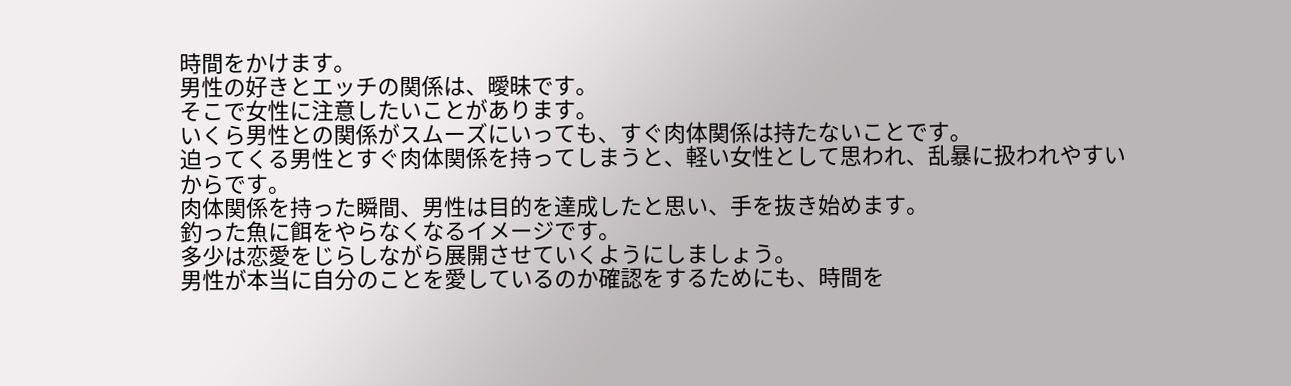時間をかけます。
男性の好きとエッチの関係は、曖昧です。
そこで女性に注意したいことがあります。
いくら男性との関係がスムーズにいっても、すぐ肉体関係は持たないことです。
迫ってくる男性とすぐ肉体関係を持ってしまうと、軽い女性として思われ、乱暴に扱われやすいからです。
肉体関係を持った瞬間、男性は目的を達成したと思い、手を抜き始めます。
釣った魚に餌をやらなくなるイメージです。
多少は恋愛をじらしながら展開させていくようにしましょう。
男性が本当に自分のことを愛しているのか確認をするためにも、時間を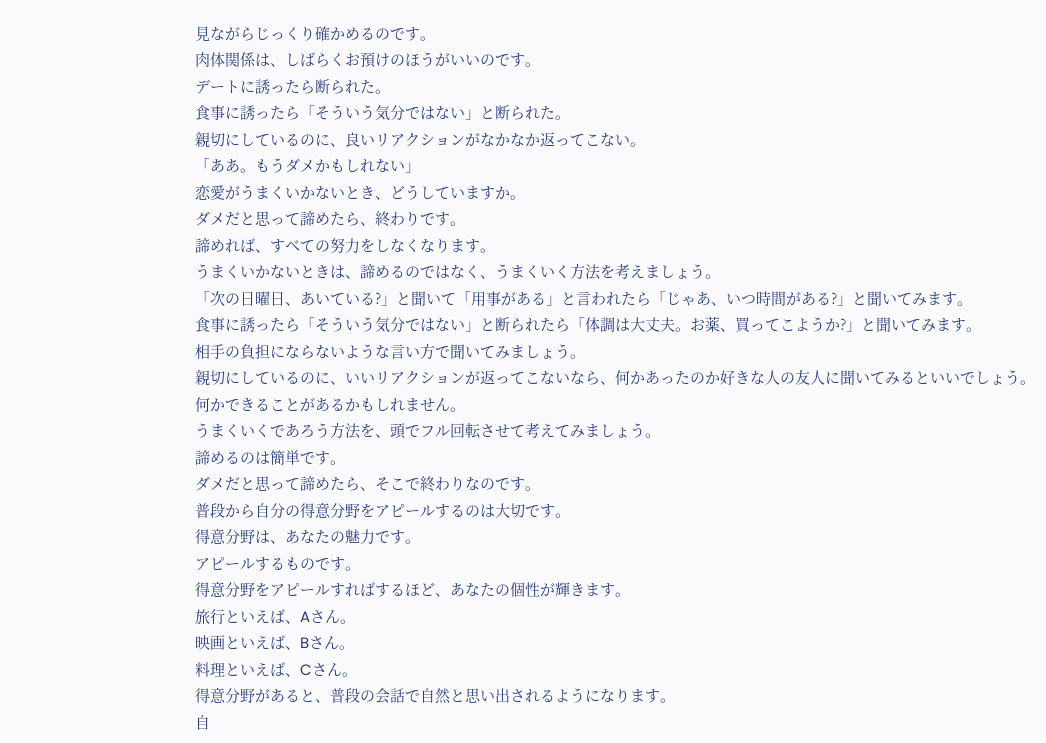見ながらじっくり確かめるのです。
肉体関係は、しばらくお預けのほうがいいのです。
デートに誘ったら断られた。
食事に誘ったら「そういう気分ではない」と断られた。
親切にしているのに、良いリアクションがなかなか返ってこない。
「ああ。もうダメかもしれない」
恋愛がうまくいかないとき、どうしていますか。
ダメだと思って諦めたら、終わりです。
諦めれば、すべての努力をしなくなります。
うまくいかないときは、諦めるのではなく、うまくいく方法を考えましょう。
「次の日曜日、あいている?」と聞いて「用事がある」と言われたら「じゃあ、いつ時間がある?」と聞いてみます。
食事に誘ったら「そういう気分ではない」と断られたら「体調は大丈夫。お薬、買ってこようか?」と聞いてみます。
相手の負担にならないような言い方で聞いてみましょう。
親切にしているのに、いいリアクションが返ってこないなら、何かあったのか好きな人の友人に聞いてみるといいでしょう。
何かできることがあるかもしれません。
うまくいくであろう方法を、頭でフル回転させて考えてみましょう。
諦めるのは簡単です。
ダメだと思って諦めたら、そこで終わりなのです。
普段から自分の得意分野をアピールするのは大切です。
得意分野は、あなたの魅力です。
アピールするものです。
得意分野をアピールすればするほど、あなたの個性が輝きます。
旅行といえば、Aさん。
映画といえば、Bさん。
料理といえば、Cさん。
得意分野があると、普段の会話で自然と思い出されるようになります。
自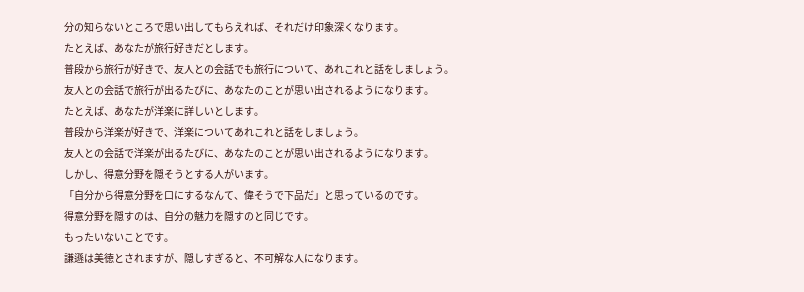分の知らないところで思い出してもらえれば、それだけ印象深くなります。
たとえば、あなたが旅行好きだとします。
普段から旅行が好きで、友人との会話でも旅行について、あれこれと話をしましょう。
友人との会話で旅行が出るたびに、あなたのことが思い出されるようになります。
たとえば、あなたが洋楽に詳しいとします。
普段から洋楽が好きで、洋楽についてあれこれと話をしましょう。
友人との会話で洋楽が出るたびに、あなたのことが思い出されるようになります。
しかし、得意分野を隠そうとする人がいます。
「自分から得意分野を口にするなんて、偉そうで下品だ」と思っているのです。
得意分野を隠すのは、自分の魅力を隠すのと同じです。
もったいないことです。
謙遜は美徳とされますが、隠しすぎると、不可解な人になります。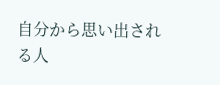自分から思い出される人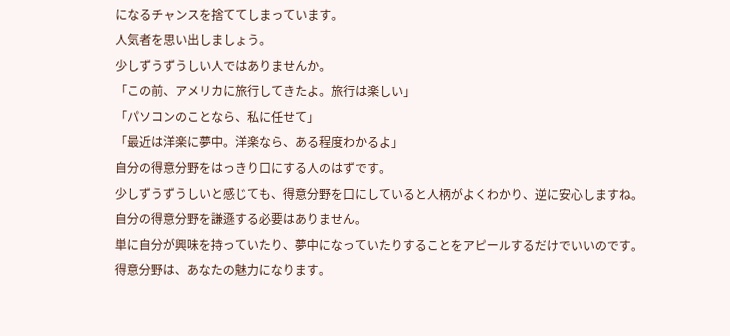になるチャンスを捨ててしまっています。
人気者を思い出しましょう。
少しずうずうしい人ではありませんか。
「この前、アメリカに旅行してきたよ。旅行は楽しい」
「パソコンのことなら、私に任せて」
「最近は洋楽に夢中。洋楽なら、ある程度わかるよ」
自分の得意分野をはっきり口にする人のはずです。
少しずうずうしいと感じても、得意分野を口にしていると人柄がよくわかり、逆に安心しますね。
自分の得意分野を謙遜する必要はありません。
単に自分が興味を持っていたり、夢中になっていたりすることをアピールするだけでいいのです。
得意分野は、あなたの魅力になります。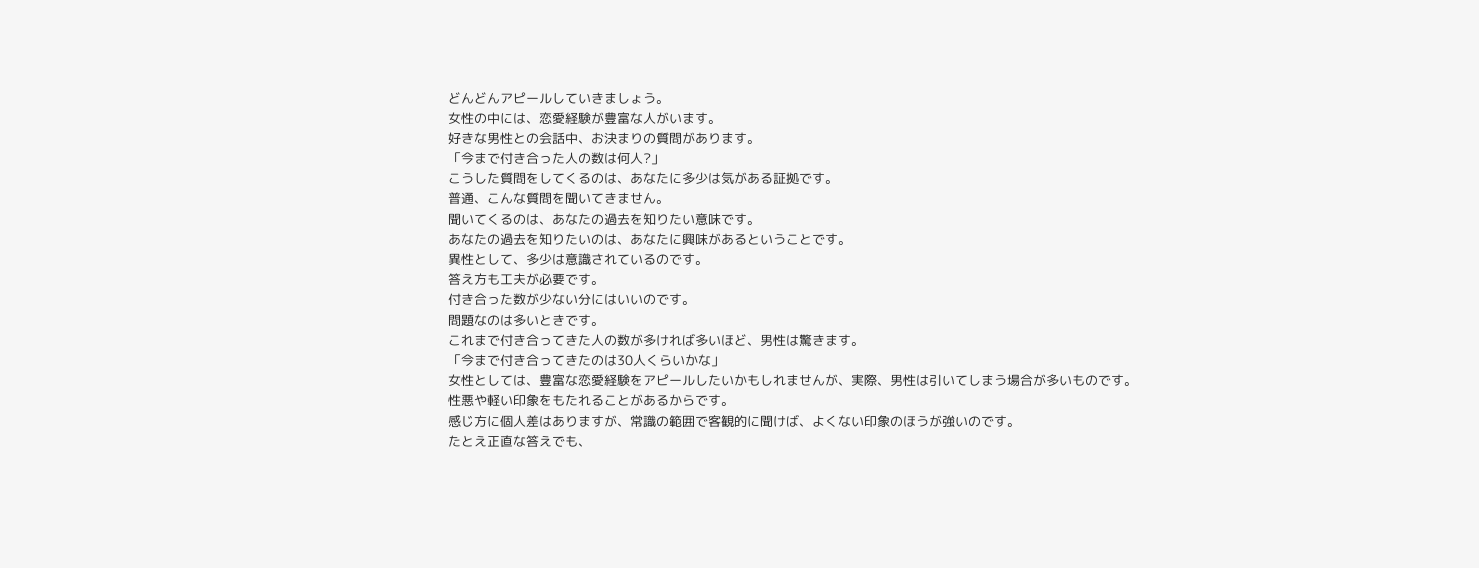どんどんアピールしていきましょう。
女性の中には、恋愛経験が豊富な人がいます。
好きな男性との会話中、お決まりの質問があります。
「今まで付き合った人の数は何人?」
こうした質問をしてくるのは、あなたに多少は気がある証拠です。
普通、こんな質問を聞いてきません。
聞いてくるのは、あなたの過去を知りたい意味です。
あなたの過去を知りたいのは、あなたに興味があるということです。
異性として、多少は意識されているのです。
答え方も工夫が必要です。
付き合った数が少ない分にはいいのです。
問題なのは多いときです。
これまで付き合ってきた人の数が多ければ多いほど、男性は驚きます。
「今まで付き合ってきたのは30人くらいかな」
女性としては、豊富な恋愛経験をアピールしたいかもしれませんが、実際、男性は引いてしまう場合が多いものです。
性悪や軽い印象をもたれることがあるからです。
感じ方に個人差はありますが、常識の範囲で客観的に聞けば、よくない印象のほうが強いのです。
たとえ正直な答えでも、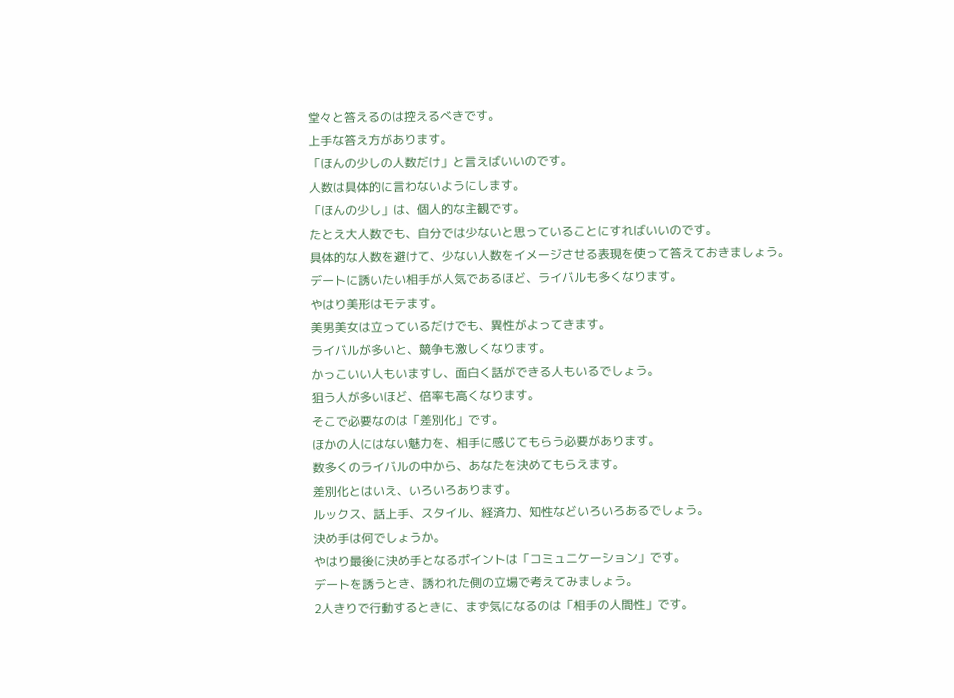堂々と答えるのは控えるべきです。
上手な答え方があります。
「ほんの少しの人数だけ」と言えばいいのです。
人数は具体的に言わないようにします。
「ほんの少し」は、個人的な主観です。
たとえ大人数でも、自分では少ないと思っていることにすればいいのです。
具体的な人数を避けて、少ない人数をイメージさせる表現を使って答えておきましょう。
デートに誘いたい相手が人気であるほど、ライバルも多くなります。
やはり美形はモテます。
美男美女は立っているだけでも、異性がよってきます。
ライバルが多いと、競争も激しくなります。
かっこいい人もいますし、面白く話ができる人もいるでしょう。
狙う人が多いほど、倍率も高くなります。
そこで必要なのは「差別化」です。
ほかの人にはない魅力を、相手に感じてもらう必要があります。
数多くのライバルの中から、あなたを決めてもらえます。
差別化とはいえ、いろいろあります。
ルックス、話上手、スタイル、経済力、知性などいろいろあるでしょう。
決め手は何でしょうか。
やはり最後に決め手となるポイントは「コミュニケーション」です。
デートを誘うとき、誘われた側の立場で考えてみましょう。
2人きりで行動するときに、まず気になるのは「相手の人間性」です。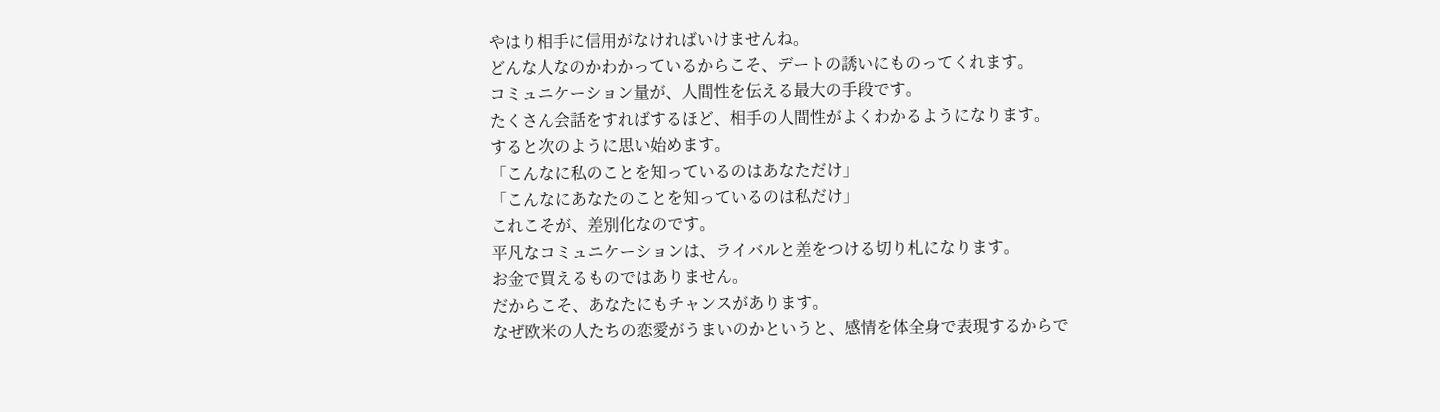やはり相手に信用がなければいけませんね。
どんな人なのかわかっているからこそ、デートの誘いにものってくれます。
コミュニケーション量が、人間性を伝える最大の手段です。
たくさん会話をすればするほど、相手の人間性がよくわかるようになります。
すると次のように思い始めます。
「こんなに私のことを知っているのはあなただけ」
「こんなにあなたのことを知っているのは私だけ」
これこそが、差別化なのです。
平凡なコミュニケーションは、ライバルと差をつける切り札になります。
お金で買えるものではありません。
だからこそ、あなたにもチャンスがあります。
なぜ欧米の人たちの恋愛がうまいのかというと、感情を体全身で表現するからで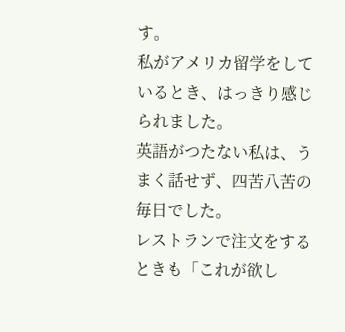す。
私がアメリカ留学をしているとき、はっきり感じられました。
英語がつたない私は、うまく話せず、四苦八苦の毎日でした。
レストランで注文をするときも「これが欲し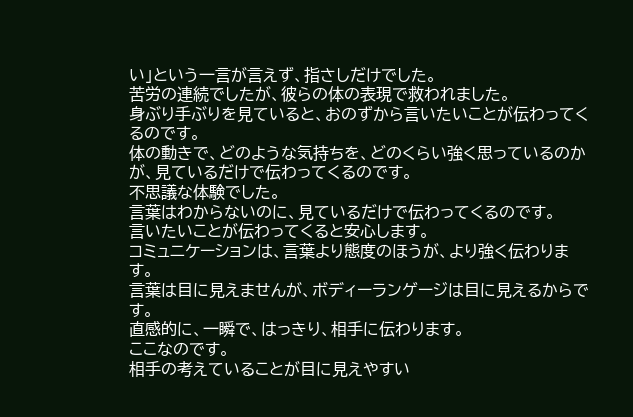い」という一言が言えず、指さしだけでした。
苦労の連続でしたが、彼らの体の表現で救われました。
身ぶり手ぶりを見ていると、おのずから言いたいことが伝わってくるのです。
体の動きで、どのような気持ちを、どのくらい強く思っているのかが、見ているだけで伝わってくるのです。
不思議な体験でした。
言葉はわからないのに、見ているだけで伝わってくるのです。
言いたいことが伝わってくると安心します。
コミュニケーションは、言葉より態度のほうが、より強く伝わります。
言葉は目に見えませんが、ボディーランゲージは目に見えるからです。
直感的に、一瞬で、はっきり、相手に伝わります。
ここなのです。
相手の考えていることが目に見えやすい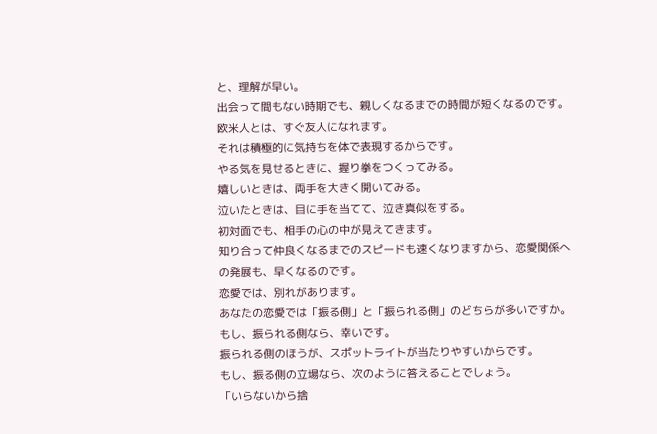と、理解が早い。
出会って間もない時期でも、親しくなるまでの時間が短くなるのです。
欧米人とは、すぐ友人になれます。
それは積極的に気持ちを体で表現するからです。
やる気を見せるときに、握り拳をつくってみる。
嬉しいときは、両手を大きく開いてみる。
泣いたときは、目に手を当てて、泣き真似をする。
初対面でも、相手の心の中が見えてきます。
知り合って仲良くなるまでのスピードも速くなりますから、恋愛関係への発展も、早くなるのです。
恋愛では、別れがあります。
あなたの恋愛では「振る側」と「振られる側」のどちらが多いですか。
もし、振られる側なら、幸いです。
振られる側のほうが、スポットライトが当たりやすいからです。
もし、振る側の立場なら、次のように答えることでしょう。
「いらないから捨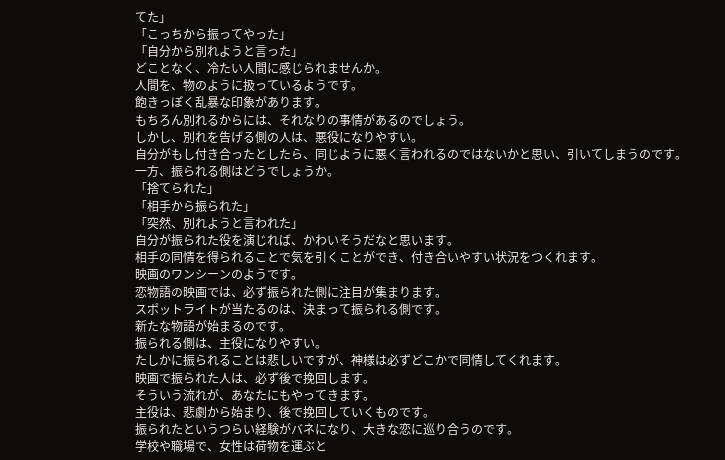てた」
「こっちから振ってやった」
「自分から別れようと言った」
どことなく、冷たい人間に感じられませんか。
人間を、物のように扱っているようです。
飽きっぽく乱暴な印象があります。
もちろん別れるからには、それなりの事情があるのでしょう。
しかし、別れを告げる側の人は、悪役になりやすい。
自分がもし付き合ったとしたら、同じように悪く言われるのではないかと思い、引いてしまうのです。
一方、振られる側はどうでしょうか。
「捨てられた」
「相手から振られた」
「突然、別れようと言われた」
自分が振られた役を演じれば、かわいそうだなと思います。
相手の同情を得られることで気を引くことができ、付き合いやすい状況をつくれます。
映画のワンシーンのようです。
恋物語の映画では、必ず振られた側に注目が集まります。
スポットライトが当たるのは、決まって振られる側です。
新たな物語が始まるのです。
振られる側は、主役になりやすい。
たしかに振られることは悲しいですが、神様は必ずどこかで同情してくれます。
映画で振られた人は、必ず後で挽回します。
そういう流れが、あなたにもやってきます。
主役は、悲劇から始まり、後で挽回していくものです。
振られたというつらい経験がバネになり、大きな恋に巡り合うのです。
学校や職場で、女性は荷物を運ぶと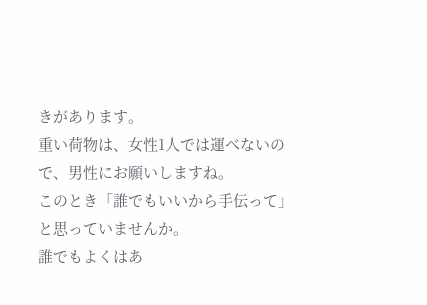きがあります。
重い荷物は、女性1人では運べないので、男性にお願いしますね。
このとき「誰でもいいから手伝って」と思っていませんか。
誰でもよくはあ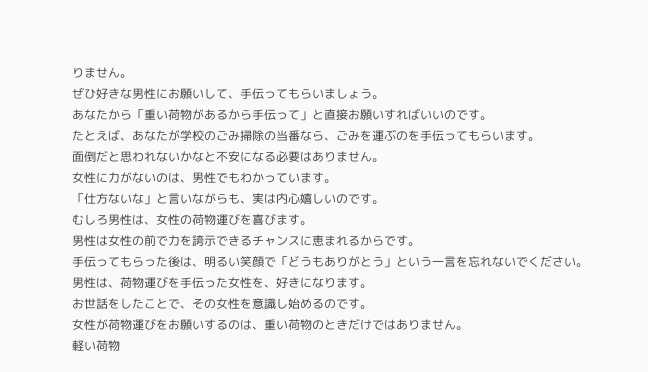りません。
ぜひ好きな男性にお願いして、手伝ってもらいましょう。
あなたから「重い荷物があるから手伝って」と直接お願いすればいいのです。
たとえば、あなたが学校のごみ掃除の当番なら、ごみを運ぶのを手伝ってもらいます。
面倒だと思われないかなと不安になる必要はありません。
女性に力がないのは、男性でもわかっています。
「仕方ないな」と言いながらも、実は内心嬉しいのです。
むしろ男性は、女性の荷物運びを喜びます。
男性は女性の前で力を誇示できるチャンスに恵まれるからです。
手伝ってもらった後は、明るい笑顔で「どうもありがとう」という一言を忘れないでください。
男性は、荷物運びを手伝った女性を、好きになります。
お世話をしたことで、その女性を意識し始めるのです。
女性が荷物運びをお願いするのは、重い荷物のときだけではありません。
軽い荷物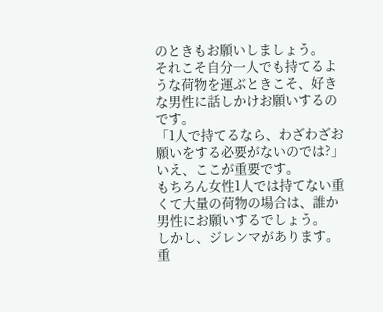のときもお願いしましょう。
それこそ自分一人でも持てるような荷物を運ぶときこそ、好きな男性に話しかけお願いするのです。
「1人で持てるなら、わざわざお願いをする必要がないのでは?」
いえ、ここが重要です。
もちろん女性1人では持てない重くて大量の荷物の場合は、誰か男性にお願いするでしょう。
しかし、ジレンマがあります。
重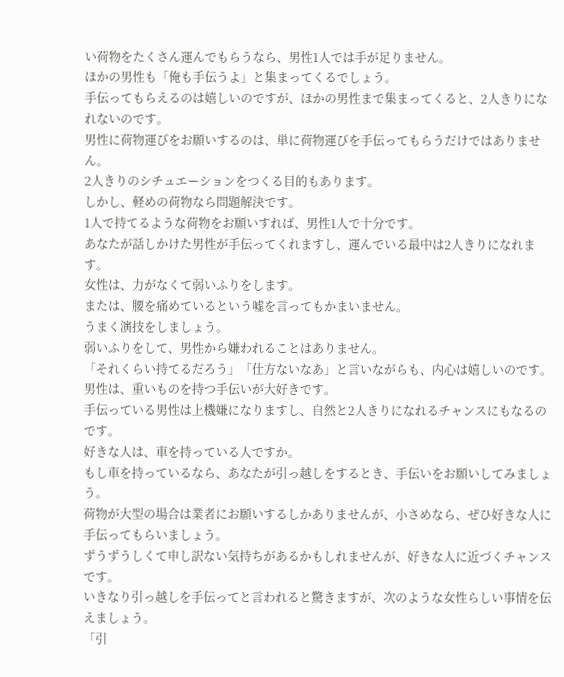い荷物をたくさん運んでもらうなら、男性1人では手が足りません。
ほかの男性も「俺も手伝うよ」と集まってくるでしょう。
手伝ってもらえるのは嬉しいのですが、ほかの男性まで集まってくると、2人きりになれないのです。
男性に荷物運びをお願いするのは、単に荷物運びを手伝ってもらうだけではありません。
2人きりのシチュエーションをつくる目的もあります。
しかし、軽めの荷物なら問題解決です。
1人で持てるような荷物をお願いすれば、男性1人で十分です。
あなたが話しかけた男性が手伝ってくれますし、運んでいる最中は2人きりになれます。
女性は、力がなくて弱いふりをします。
または、腰を痛めているという嘘を言ってもかまいません。
うまく演技をしましょう。
弱いふりをして、男性から嫌われることはありません。
「それくらい持てるだろう」「仕方ないなあ」と言いながらも、内心は嬉しいのです。
男性は、重いものを持つ手伝いが大好きです。
手伝っている男性は上機嫌になりますし、自然と2人きりになれるチャンスにもなるのです。
好きな人は、車を持っている人ですか。
もし車を持っているなら、あなたが引っ越しをするとき、手伝いをお願いしてみましょう。
荷物が大型の場合は業者にお願いするしかありませんが、小さめなら、ぜひ好きな人に手伝ってもらいましょう。
ずうずうしくて申し訳ない気持ちがあるかもしれませんが、好きな人に近づくチャンスです。
いきなり引っ越しを手伝ってと言われると驚きますが、次のような女性らしい事情を伝えましょう。
「引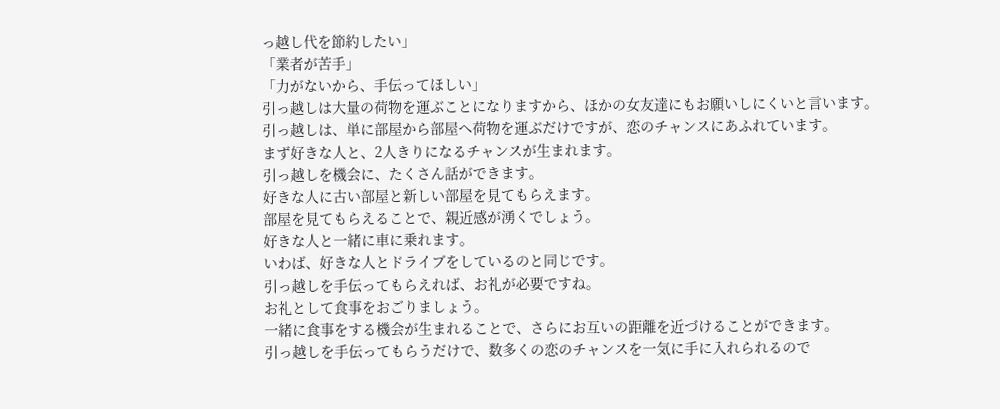っ越し代を節約したい」
「業者が苦手」
「力がないから、手伝ってほしい」
引っ越しは大量の荷物を運ぶことになりますから、ほかの女友達にもお願いしにくいと言います。
引っ越しは、単に部屋から部屋へ荷物を運ぶだけですが、恋のチャンスにあふれています。
まず好きな人と、2人きりになるチャンスが生まれます。
引っ越しを機会に、たくさん話ができます。
好きな人に古い部屋と新しい部屋を見てもらえます。
部屋を見てもらえることで、親近感が湧くでしょう。
好きな人と一緒に車に乗れます。
いわば、好きな人とドライブをしているのと同じです。
引っ越しを手伝ってもらえれば、お礼が必要ですね。
お礼として食事をおごりましょう。
一緒に食事をする機会が生まれることで、さらにお互いの距離を近づけることができます。
引っ越しを手伝ってもらうだけで、数多くの恋のチャンスを一気に手に入れられるので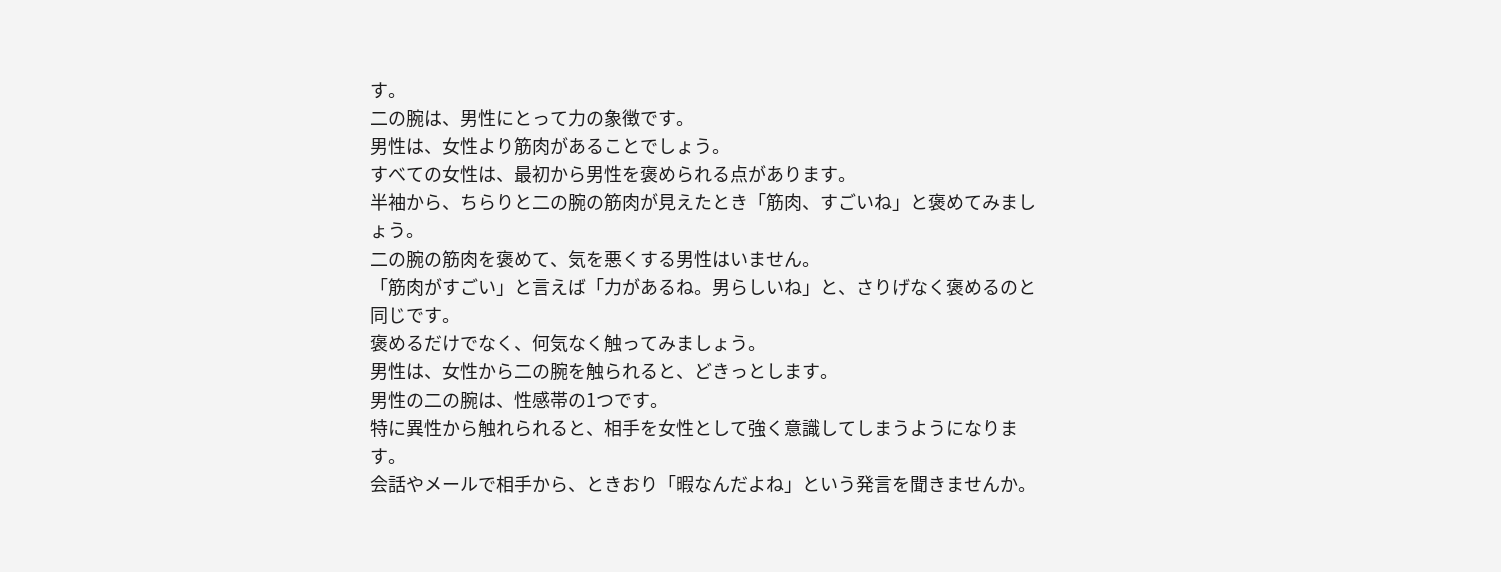す。
二の腕は、男性にとって力の象徴です。
男性は、女性より筋肉があることでしょう。
すべての女性は、最初から男性を褒められる点があります。
半袖から、ちらりと二の腕の筋肉が見えたとき「筋肉、すごいね」と褒めてみましょう。
二の腕の筋肉を褒めて、気を悪くする男性はいません。
「筋肉がすごい」と言えば「力があるね。男らしいね」と、さりげなく褒めるのと同じです。
褒めるだけでなく、何気なく触ってみましょう。
男性は、女性から二の腕を触られると、どきっとします。
男性の二の腕は、性感帯の1つです。
特に異性から触れられると、相手を女性として強く意識してしまうようになります。
会話やメールで相手から、ときおり「暇なんだよね」という発言を聞きませんか。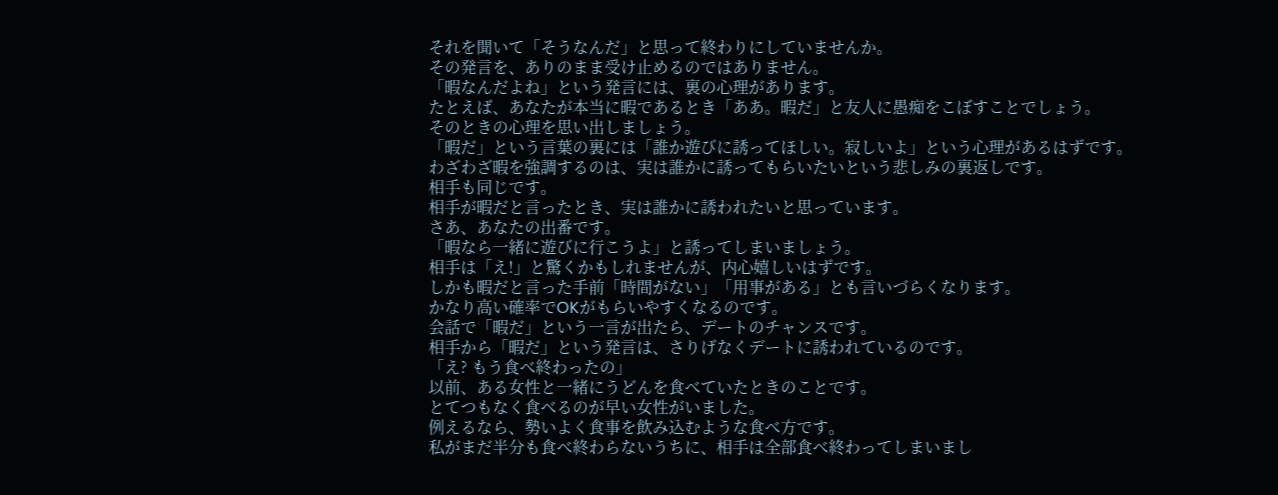それを聞いて「そうなんだ」と思って終わりにしていませんか。
その発言を、ありのまま受け止めるのではありません。
「暇なんだよね」という発言には、裏の心理があります。
たとえば、あなたが本当に暇であるとき「ああ。暇だ」と友人に愚痴をこぼすことでしょう。
そのときの心理を思い出しましょう。
「暇だ」という言葉の裏には「誰か遊びに誘ってほしい。寂しいよ」という心理があるはずです。
わざわざ暇を強調するのは、実は誰かに誘ってもらいたいという悲しみの裏返しです。
相手も同じです。
相手が暇だと言ったとき、実は誰かに誘われたいと思っています。
さあ、あなたの出番です。
「暇なら一緒に遊びに行こうよ」と誘ってしまいましょう。
相手は「え!」と驚くかもしれませんが、内心嬉しいはずです。
しかも暇だと言った手前「時間がない」「用事がある」とも言いづらくなります。
かなり高い確率でOKがもらいやすくなるのです。
会話で「暇だ」という一言が出たら、デートのチャンスです。
相手から「暇だ」という発言は、さりげなくデートに誘われているのです。
「え? もう食べ終わったの」
以前、ある女性と一緒にうどんを食べていたときのことです。
とてつもなく食べるのが早い女性がいました。
例えるなら、勢いよく食事を飲み込むような食べ方です。
私がまだ半分も食べ終わらないうちに、相手は全部食べ終わってしまいまし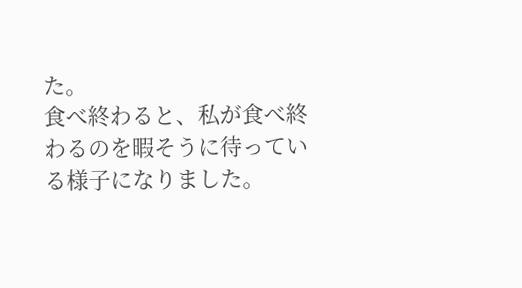た。
食べ終わると、私が食べ終わるのを暇そうに待っている様子になりました。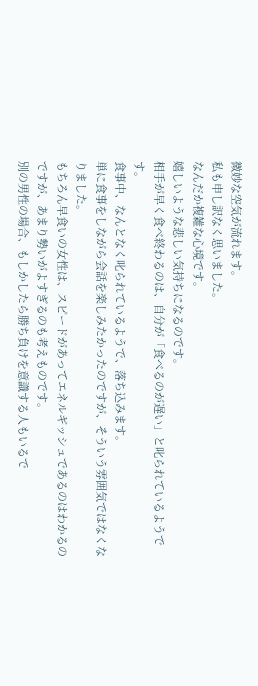微妙な空気が流れます。
私も申し訳なく思いました。
なんだか複雑な心境です。
嬉しいような悲しい気持ちになるのです。
相手が早く食べ終わるのは、自分が「食べるのが遅い」と叱られているようです。
食事中、なんとなく叱られているようで、落ち込みます。
単に食事をしながら会話を楽しみたかったのですが、そういう雰囲気ではなくなりました。
もちろん早食いの女性は、スピードがあってエネルギッシュであるのはわかるのですが、あまり勢いがよすぎるのも考えものです。
別の男性の場合、もしかしたら勝ち負けを意識する人もいるで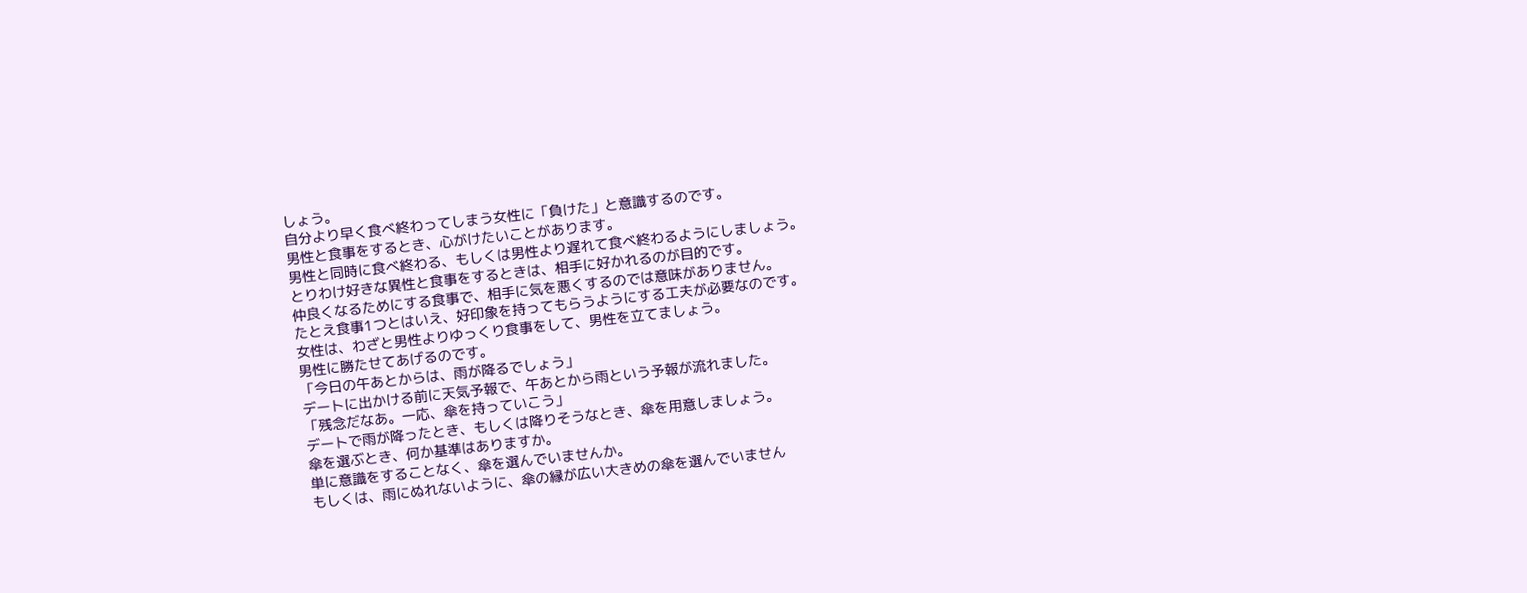しょう。
自分より早く食べ終わってしまう女性に「負けた」と意識するのです。
男性と食事をするとき、心がけたいことがあります。
男性と同時に食べ終わる、もしくは男性より遅れて食べ終わるようにしましょう。
とりわけ好きな異性と食事をするときは、相手に好かれるのが目的です。
仲良くなるためにする食事で、相手に気を悪くするのでは意味がありません。
たとえ食事1つとはいえ、好印象を持ってもらうようにする工夫が必要なのです。
女性は、わざと男性よりゆっくり食事をして、男性を立てましょう。
男性に勝たせてあげるのです。
「今日の午あとからは、雨が降るでしょう」
デートに出かける前に天気予報で、午あとから雨という予報が流れました。
「残念だなあ。一応、傘を持っていこう」
デートで雨が降ったとき、もしくは降りそうなとき、傘を用意しましょう。
傘を選ぶとき、何か基準はありますか。
単に意識をすることなく、傘を選んでいませんか。
もしくは、雨にぬれないように、傘の縁が広い大きめの傘を選んでいません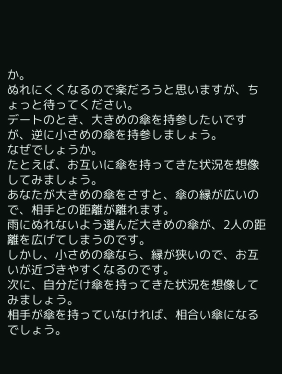か。
ぬれにくくなるので楽だろうと思いますが、ちょっと待ってください。
デートのとき、大きめの傘を持参したいですが、逆に小さめの傘を持参しましょう。
なぜでしょうか。
たとえば、お互いに傘を持ってきた状況を想像してみましょう。
あなたが大きめの傘をさすと、傘の縁が広いので、相手との距離が離れます。
雨にぬれないよう選んだ大きめの傘が、2人の距離を広げてしまうのです。
しかし、小さめの傘なら、縁が狭いので、お互いが近づきやすくなるのです。
次に、自分だけ傘を持ってきた状況を想像してみましょう。
相手が傘を持っていなければ、相合い傘になるでしょう。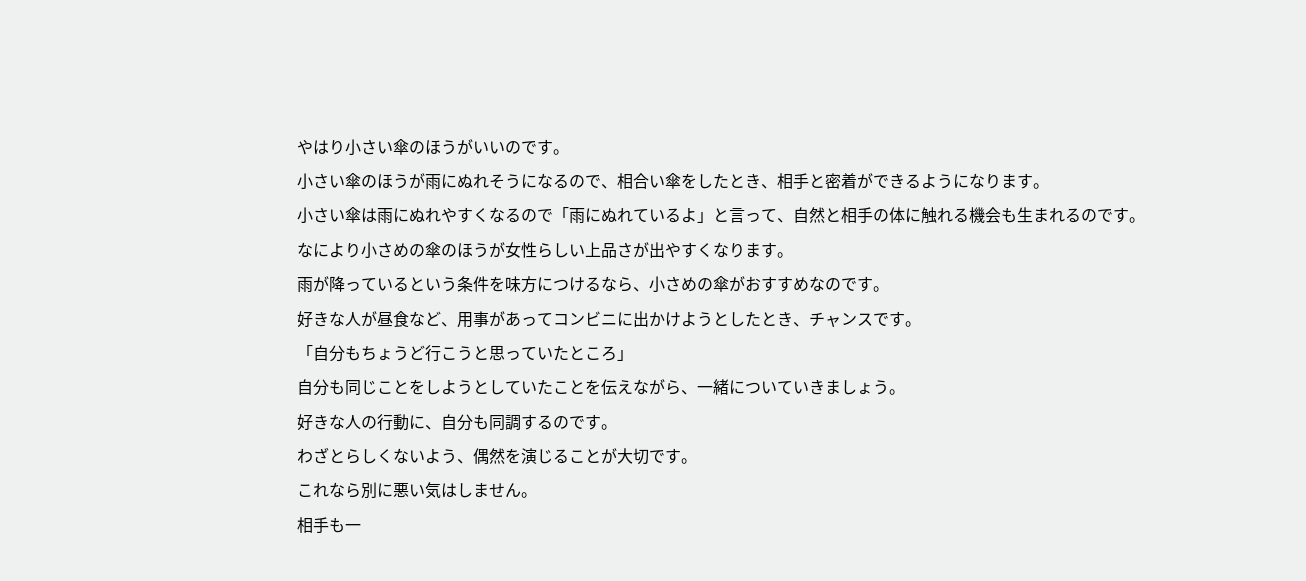やはり小さい傘のほうがいいのです。
小さい傘のほうが雨にぬれそうになるので、相合い傘をしたとき、相手と密着ができるようになります。
小さい傘は雨にぬれやすくなるので「雨にぬれているよ」と言って、自然と相手の体に触れる機会も生まれるのです。
なにより小さめの傘のほうが女性らしい上品さが出やすくなります。
雨が降っているという条件を味方につけるなら、小さめの傘がおすすめなのです。
好きな人が昼食など、用事があってコンビニに出かけようとしたとき、チャンスです。
「自分もちょうど行こうと思っていたところ」
自分も同じことをしようとしていたことを伝えながら、一緒についていきましょう。
好きな人の行動に、自分も同調するのです。
わざとらしくないよう、偶然を演じることが大切です。
これなら別に悪い気はしません。
相手も一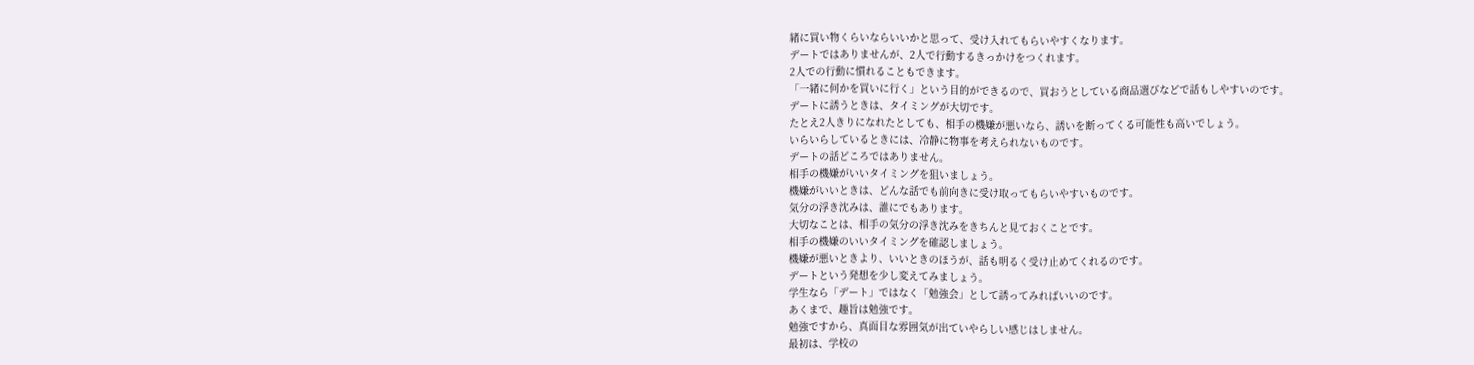緒に買い物くらいならいいかと思って、受け入れてもらいやすくなります。
デートではありませんが、2人で行動するきっかけをつくれます。
2人での行動に慣れることもできます。
「一緒に何かを買いに行く」という目的ができるので、買おうとしている商品選びなどで話もしやすいのです。
デートに誘うときは、タイミングが大切です。
たとえ2人きりになれたとしても、相手の機嫌が悪いなら、誘いを断ってくる可能性も高いでしょう。
いらいらしているときには、冷静に物事を考えられないものです。
デートの話どころではありません。
相手の機嫌がいいタイミングを狙いましょう。
機嫌がいいときは、どんな話でも前向きに受け取ってもらいやすいものです。
気分の浮き沈みは、誰にでもあります。
大切なことは、相手の気分の浮き沈みをきちんと見ておくことです。
相手の機嫌のいいタイミングを確認しましょう。
機嫌が悪いときより、いいときのほうが、話も明るく受け止めてくれるのです。
デートという発想を少し変えてみましょう。
学生なら「デート」ではなく「勉強会」として誘ってみればいいのです。
あくまで、趣旨は勉強です。
勉強ですから、真面目な雰囲気が出ていやらしい感じはしません。
最初は、学校の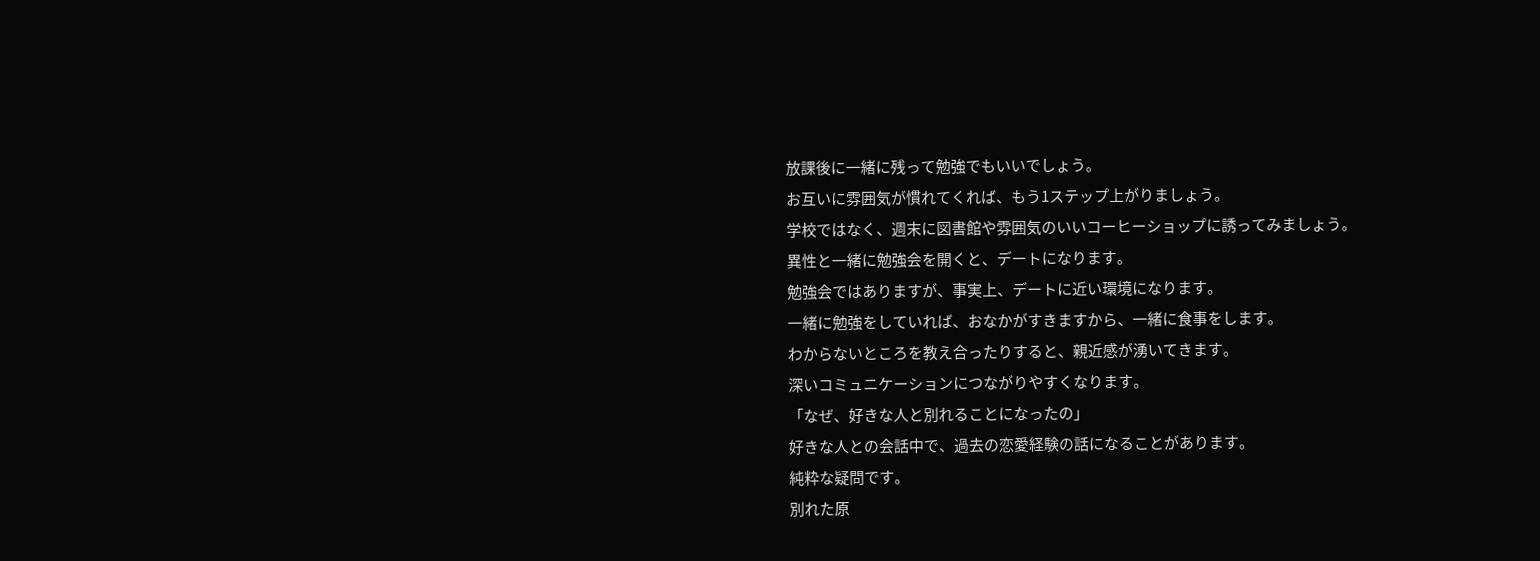放課後に一緒に残って勉強でもいいでしょう。
お互いに雰囲気が慣れてくれば、もう1ステップ上がりましょう。
学校ではなく、週末に図書館や雰囲気のいいコーヒーショップに誘ってみましょう。
異性と一緒に勉強会を開くと、デートになります。
勉強会ではありますが、事実上、デートに近い環境になります。
一緒に勉強をしていれば、おなかがすきますから、一緒に食事をします。
わからないところを教え合ったりすると、親近感が湧いてきます。
深いコミュニケーションにつながりやすくなります。
「なぜ、好きな人と別れることになったの」
好きな人との会話中で、過去の恋愛経験の話になることがあります。
純粋な疑問です。
別れた原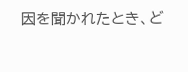因を聞かれたとき、ど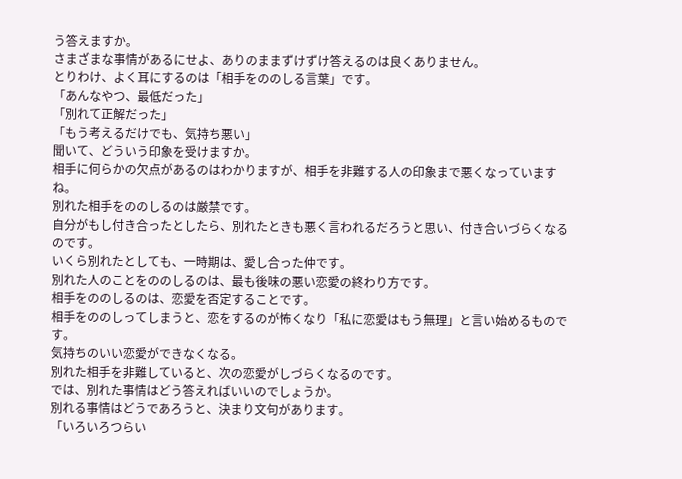う答えますか。
さまざまな事情があるにせよ、ありのままずけずけ答えるのは良くありません。
とりわけ、よく耳にするのは「相手をののしる言葉」です。
「あんなやつ、最低だった」
「別れて正解だった」
「もう考えるだけでも、気持ち悪い」
聞いて、どういう印象を受けますか。
相手に何らかの欠点があるのはわかりますが、相手を非難する人の印象まで悪くなっていますね。
別れた相手をののしるのは厳禁です。
自分がもし付き合ったとしたら、別れたときも悪く言われるだろうと思い、付き合いづらくなるのです。
いくら別れたとしても、一時期は、愛し合った仲です。
別れた人のことをののしるのは、最も後味の悪い恋愛の終わり方です。
相手をののしるのは、恋愛を否定することです。
相手をののしってしまうと、恋をするのが怖くなり「私に恋愛はもう無理」と言い始めるものです。
気持ちのいい恋愛ができなくなる。
別れた相手を非難していると、次の恋愛がしづらくなるのです。
では、別れた事情はどう答えればいいのでしょうか。
別れる事情はどうであろうと、決まり文句があります。
「いろいろつらい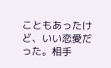こともあったけど、いい恋愛だった。相手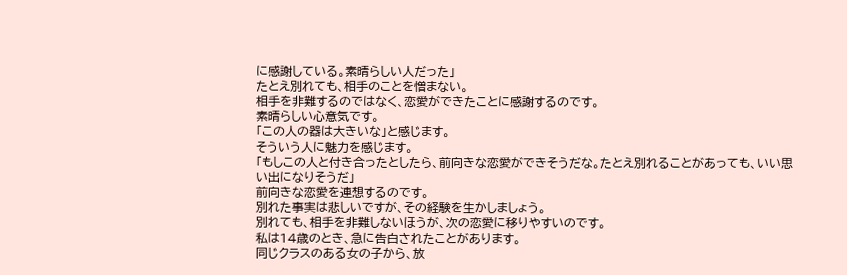に感謝している。素晴らしい人だった」
たとえ別れても、相手のことを憎まない。
相手を非難するのではなく、恋愛ができたことに感謝するのです。
素晴らしい心意気です。
「この人の器は大きいな」と感じます。
そういう人に魅力を感じます。
「もしこの人と付き合ったとしたら、前向きな恋愛ができそうだな。たとえ別れることがあっても、いい思い出になりそうだ」
前向きな恋愛を連想するのです。
別れた事実は悲しいですが、その経験を生かしましょう。
別れても、相手を非難しないほうが、次の恋愛に移りやすいのです。
私は14歳のとき、急に告白されたことがあります。
同じクラスのある女の子から、放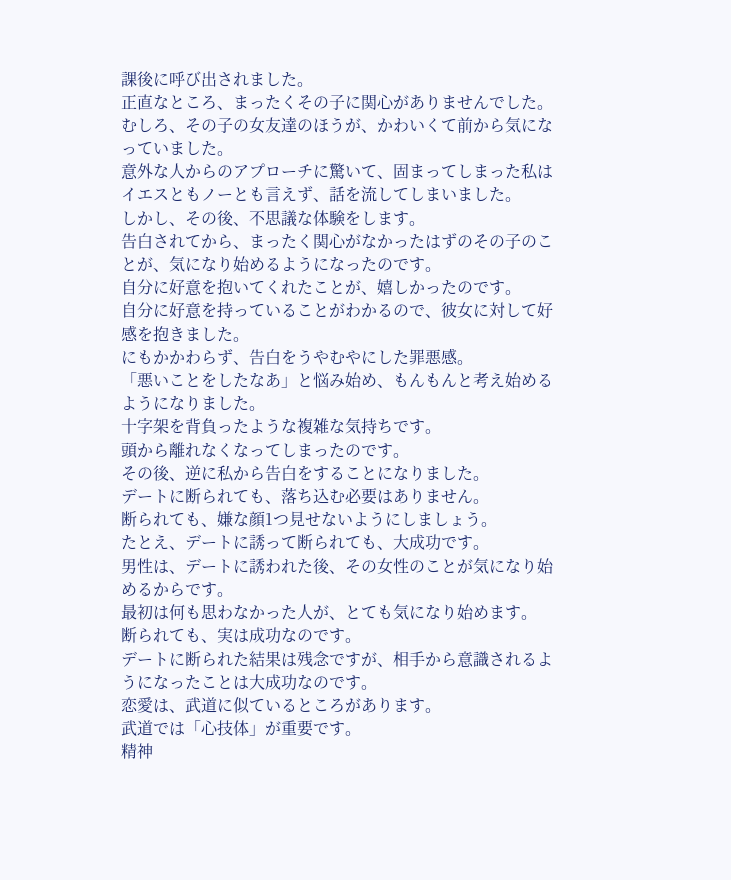課後に呼び出されました。
正直なところ、まったくその子に関心がありませんでした。
むしろ、その子の女友達のほうが、かわいくて前から気になっていました。
意外な人からのアプローチに驚いて、固まってしまった私はイエスともノーとも言えず、話を流してしまいました。
しかし、その後、不思議な体験をします。
告白されてから、まったく関心がなかったはずのその子のことが、気になり始めるようになったのです。
自分に好意を抱いてくれたことが、嬉しかったのです。
自分に好意を持っていることがわかるので、彼女に対して好感を抱きました。
にもかかわらず、告白をうやむやにした罪悪感。
「悪いことをしたなあ」と悩み始め、もんもんと考え始めるようになりました。
十字架を背負ったような複雑な気持ちです。
頭から離れなくなってしまったのです。
その後、逆に私から告白をすることになりました。
デートに断られても、落ち込む必要はありません。
断られても、嫌な顔1つ見せないようにしましょう。
たとえ、デートに誘って断られても、大成功です。
男性は、デートに誘われた後、その女性のことが気になり始めるからです。
最初は何も思わなかった人が、とても気になり始めます。
断られても、実は成功なのです。
デートに断られた結果は残念ですが、相手から意識されるようになったことは大成功なのです。
恋愛は、武道に似ているところがあります。
武道では「心技体」が重要です。
精神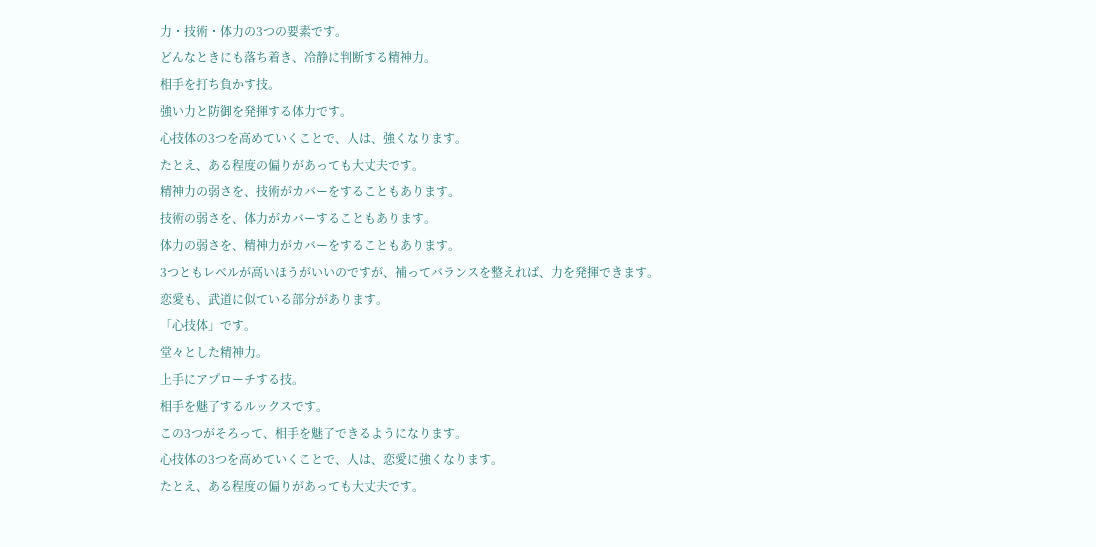力・技術・体力の3つの要素です。
どんなときにも落ち着き、冷静に判断する精神力。
相手を打ち負かす技。
強い力と防御を発揮する体力です。
心技体の3つを高めていくことで、人は、強くなります。
たとえ、ある程度の偏りがあっても大丈夫です。
精神力の弱さを、技術がカバーをすることもあります。
技術の弱さを、体力がカバーすることもあります。
体力の弱さを、精神力がカバーをすることもあります。
3つともレベルが高いほうがいいのですが、補ってバランスを整えれば、力を発揮できます。
恋愛も、武道に似ている部分があります。
「心技体」です。
堂々とした精神力。
上手にアプローチする技。
相手を魅了するルックスです。
この3つがそろって、相手を魅了できるようになります。
心技体の3つを高めていくことで、人は、恋愛に強くなります。
たとえ、ある程度の偏りがあっても大丈夫です。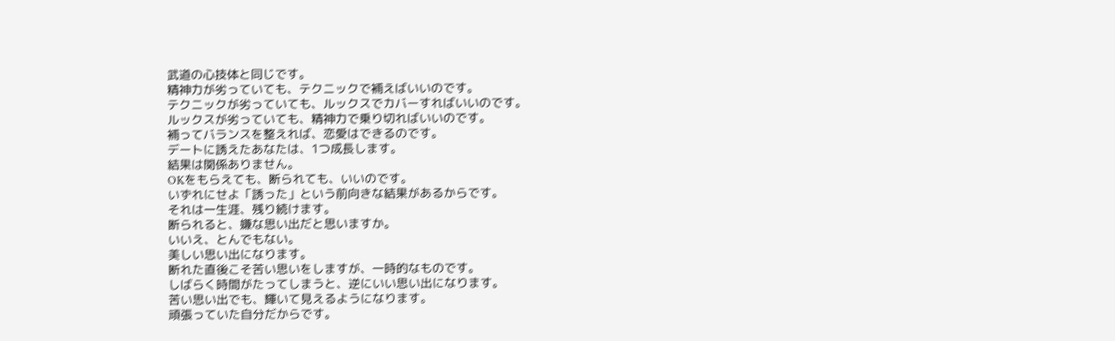武道の心技体と同じです。
精神力が劣っていても、テクニックで補えばいいのです。
テクニックが劣っていても、ルックスでカバーすればいいのです。
ルックスが劣っていても、精神力で乗り切ればいいのです。
補ってバランスを整えれば、恋愛はできるのです。
デートに誘えたあなたは、1つ成長します。
結果は関係ありません。
OKをもらえても、断られても、いいのです。
いずれにせよ「誘った」という前向きな結果があるからです。
それは一生涯、残り続けます。
断られると、嫌な思い出だと思いますか。
いいえ、とんでもない。
美しい思い出になります。
断れた直後こそ苦い思いをしますが、一時的なものです。
しばらく時間がたってしまうと、逆にいい思い出になります。
苦い思い出でも、輝いて見えるようになります。
頑張っていた自分だからです。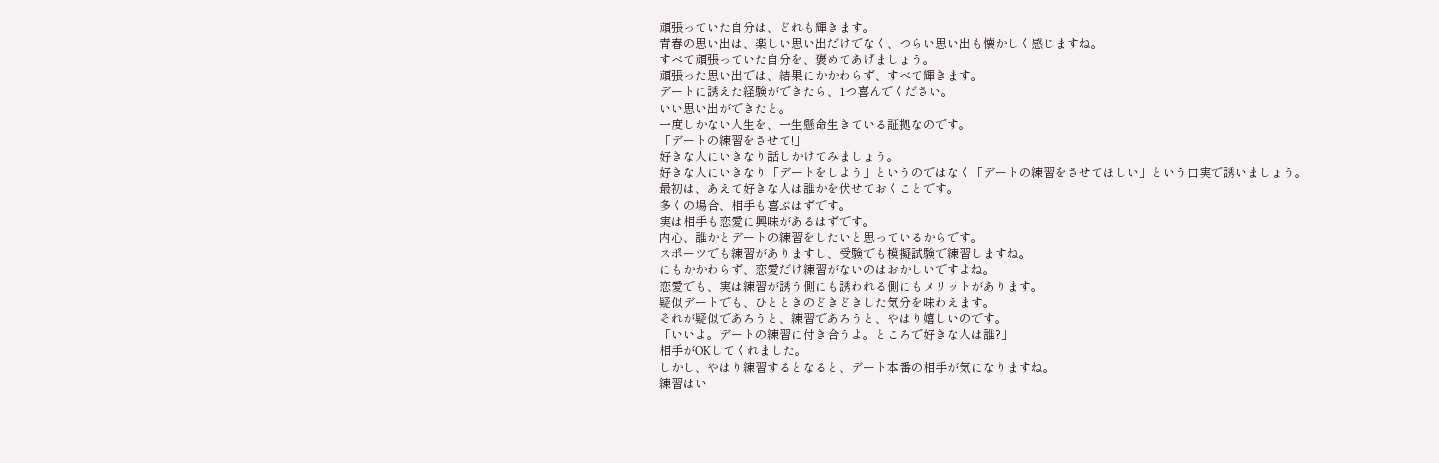頑張っていた自分は、どれも輝きます。
青春の思い出は、楽しい思い出だけでなく、つらい思い出も懐かしく感じますね。
すべて頑張っていた自分を、褒めてあげましょう。
頑張った思い出では、結果にかかわらず、すべて輝きます。
デートに誘えた経験ができたら、1つ喜んでください。
いい思い出ができたと。
一度しかない人生を、一生懸命生きている証拠なのです。
「デートの練習をさせて!」
好きな人にいきなり話しかけてみましょう。
好きな人にいきなり「デートをしよう」というのではなく「デートの練習をさせてほしい」という口実で誘いましょう。
最初は、あえて好きな人は誰かを伏せておくことです。
多くの場合、相手も喜ぶはずです。
実は相手も恋愛に興味があるはずです。
内心、誰かとデートの練習をしたいと思っているからです。
スポーツでも練習がありますし、受験でも模擬試験で練習しますね。
にもかかわらず、恋愛だけ練習がないのはおかしいですよね。
恋愛でも、実は練習が誘う側にも誘われる側にもメリットがあります。
疑似デートでも、ひとときのどきどきした気分を味わえます。
それが疑似であろうと、練習であろうと、やはり嬉しいのです。
「いいよ。デートの練習に付き合うよ。ところで好きな人は誰?」
相手がOKしてくれました。
しかし、やはり練習するとなると、デート本番の相手が気になりますね。
練習はい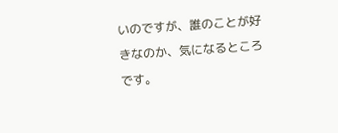いのですが、誰のことが好きなのか、気になるところです。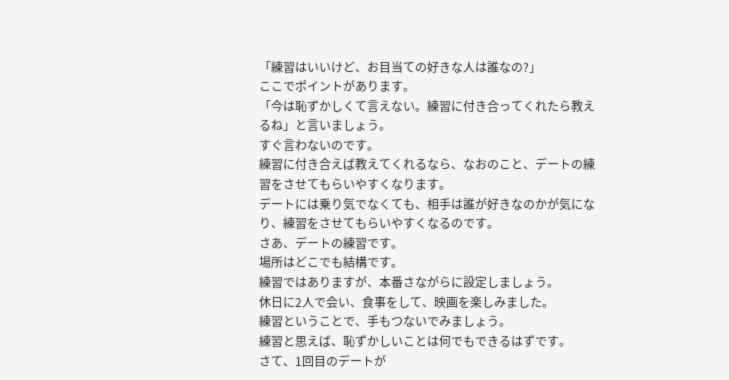「練習はいいけど、お目当ての好きな人は誰なの?」
ここでポイントがあります。
「今は恥ずかしくて言えない。練習に付き合ってくれたら教えるね」と言いましょう。
すぐ言わないのです。
練習に付き合えば教えてくれるなら、なおのこと、デートの練習をさせてもらいやすくなります。
デートには乗り気でなくても、相手は誰が好きなのかが気になり、練習をさせてもらいやすくなるのです。
さあ、デートの練習です。
場所はどこでも結構です。
練習ではありますが、本番さながらに設定しましょう。
休日に2人で会い、食事をして、映画を楽しみました。
練習ということで、手もつないでみましょう。
練習と思えば、恥ずかしいことは何でもできるはずです。
さて、1回目のデートが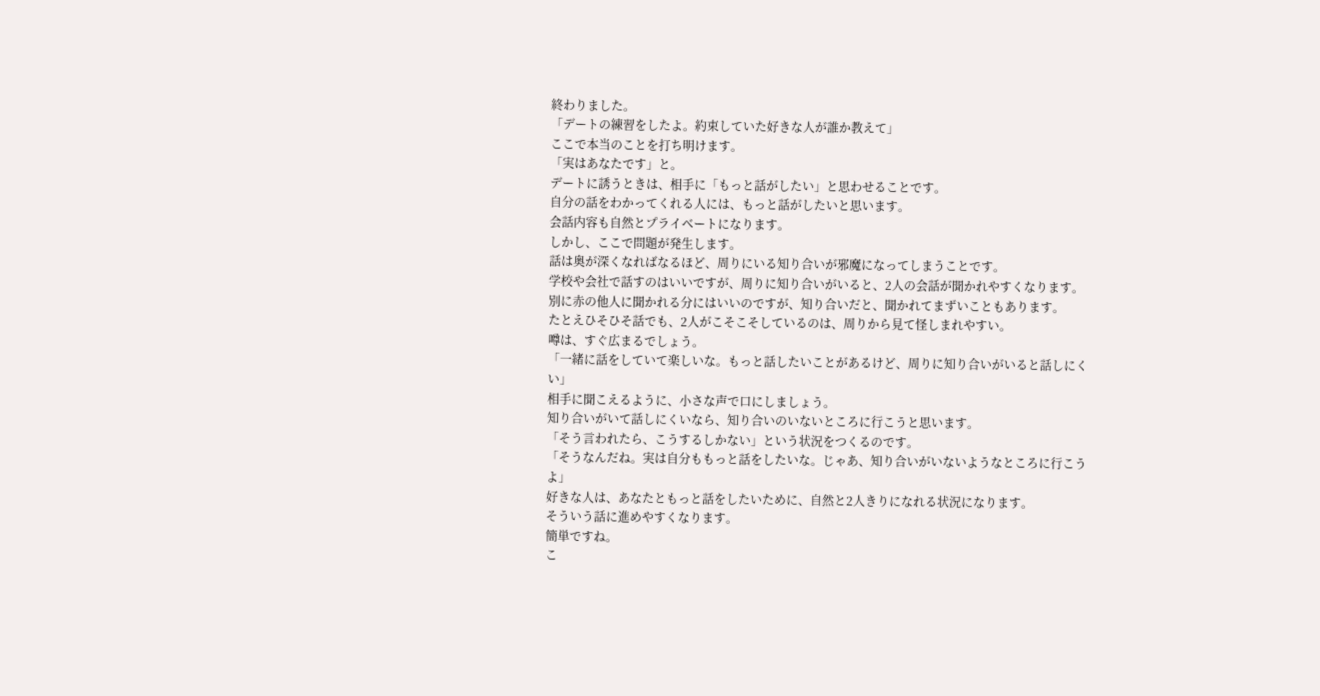終わりました。
「デートの練習をしたよ。約束していた好きな人が誰か教えて」
ここで本当のことを打ち明けます。
「実はあなたです」と。
デートに誘うときは、相手に「もっと話がしたい」と思わせることです。
自分の話をわかってくれる人には、もっと話がしたいと思います。
会話内容も自然とプライベートになります。
しかし、ここで問題が発生します。
話は奥が深くなればなるほど、周りにいる知り合いが邪魔になってしまうことです。
学校や会社で話すのはいいですが、周りに知り合いがいると、2人の会話が聞かれやすくなります。
別に赤の他人に聞かれる分にはいいのですが、知り合いだと、聞かれてまずいこともあります。
たとえひそひそ話でも、2人がこそこそしているのは、周りから見て怪しまれやすい。
噂は、すぐ広まるでしょう。
「一緒に話をしていて楽しいな。もっと話したいことがあるけど、周りに知り合いがいると話しにくい」
相手に聞こえるように、小さな声で口にしましょう。
知り合いがいて話しにくいなら、知り合いのいないところに行こうと思います。
「そう言われたら、こうするしかない」という状況をつくるのです。
「そうなんだね。実は自分ももっと話をしたいな。じゃあ、知り合いがいないようなところに行こうよ」
好きな人は、あなたともっと話をしたいために、自然と2人きりになれる状況になります。
そういう話に進めやすくなります。
簡単ですね。
こ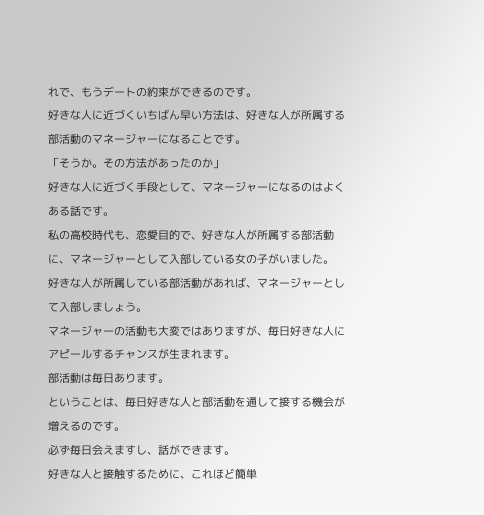れで、もうデートの約束ができるのです。
好きな人に近づくいちばん早い方法は、好きな人が所属する部活動のマネージャーになることです。
「そうか。その方法があったのか」
好きな人に近づく手段として、マネージャーになるのはよくある話です。
私の高校時代も、恋愛目的で、好きな人が所属する部活動に、マネージャーとして入部している女の子がいました。
好きな人が所属している部活動があれば、マネージャーとして入部しましょう。
マネージャーの活動も大変ではありますが、毎日好きな人にアピールするチャンスが生まれます。
部活動は毎日あります。
ということは、毎日好きな人と部活動を通して接する機会が増えるのです。
必ず毎日会えますし、話ができます。
好きな人と接触するために、これほど簡単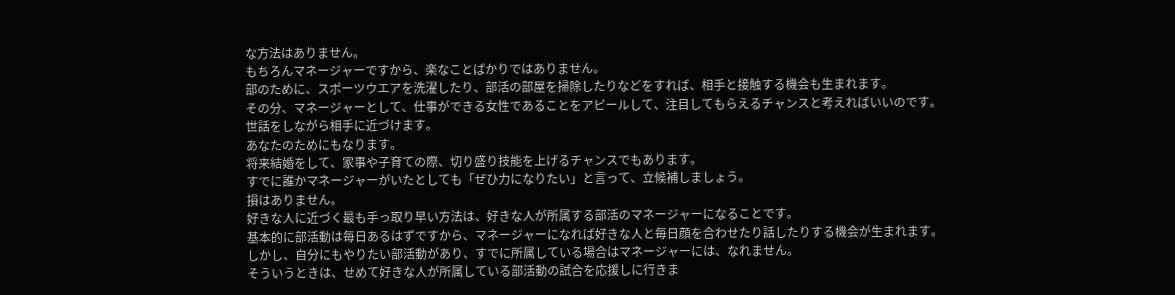な方法はありません。
もちろんマネージャーですから、楽なことばかりではありません。
部のために、スポーツウエアを洗濯したり、部活の部屋を掃除したりなどをすれば、相手と接触する機会も生まれます。
その分、マネージャーとして、仕事ができる女性であることをアピールして、注目してもらえるチャンスと考えればいいのです。
世話をしながら相手に近づけます。
あなたのためにもなります。
将来結婚をして、家事や子育ての際、切り盛り技能を上げるチャンスでもあります。
すでに誰かマネージャーがいたとしても「ぜひ力になりたい」と言って、立候補しましょう。
損はありません。
好きな人に近づく最も手っ取り早い方法は、好きな人が所属する部活のマネージャーになることです。
基本的に部活動は毎日あるはずですから、マネージャーになれば好きな人と毎日顔を合わせたり話したりする機会が生まれます。
しかし、自分にもやりたい部活動があり、すでに所属している場合はマネージャーには、なれません。
そういうときは、せめて好きな人が所属している部活動の試合を応援しに行きま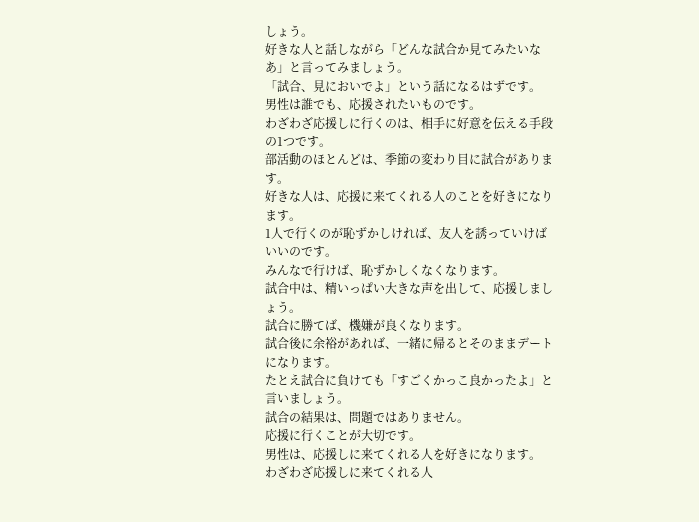しょう。
好きな人と話しながら「どんな試合か見てみたいなあ」と言ってみましょう。
「試合、見においでよ」という話になるはずです。
男性は誰でも、応援されたいものです。
わざわざ応援しに行くのは、相手に好意を伝える手段の1つです。
部活動のほとんどは、季節の変わり目に試合があります。
好きな人は、応援に来てくれる人のことを好きになります。
1人で行くのが恥ずかしければ、友人を誘っていけばいいのです。
みんなで行けば、恥ずかしくなくなります。
試合中は、精いっぱい大きな声を出して、応援しましょう。
試合に勝てば、機嫌が良くなります。
試合後に余裕があれば、一緒に帰るとそのままデートになります。
たとえ試合に負けても「すごくかっこ良かったよ」と言いましょう。
試合の結果は、問題ではありません。
応援に行くことが大切です。
男性は、応援しに来てくれる人を好きになります。
わざわざ応援しに来てくれる人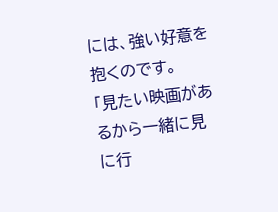には、強い好意を抱くのです。
「見たい映画があるから一緒に見に行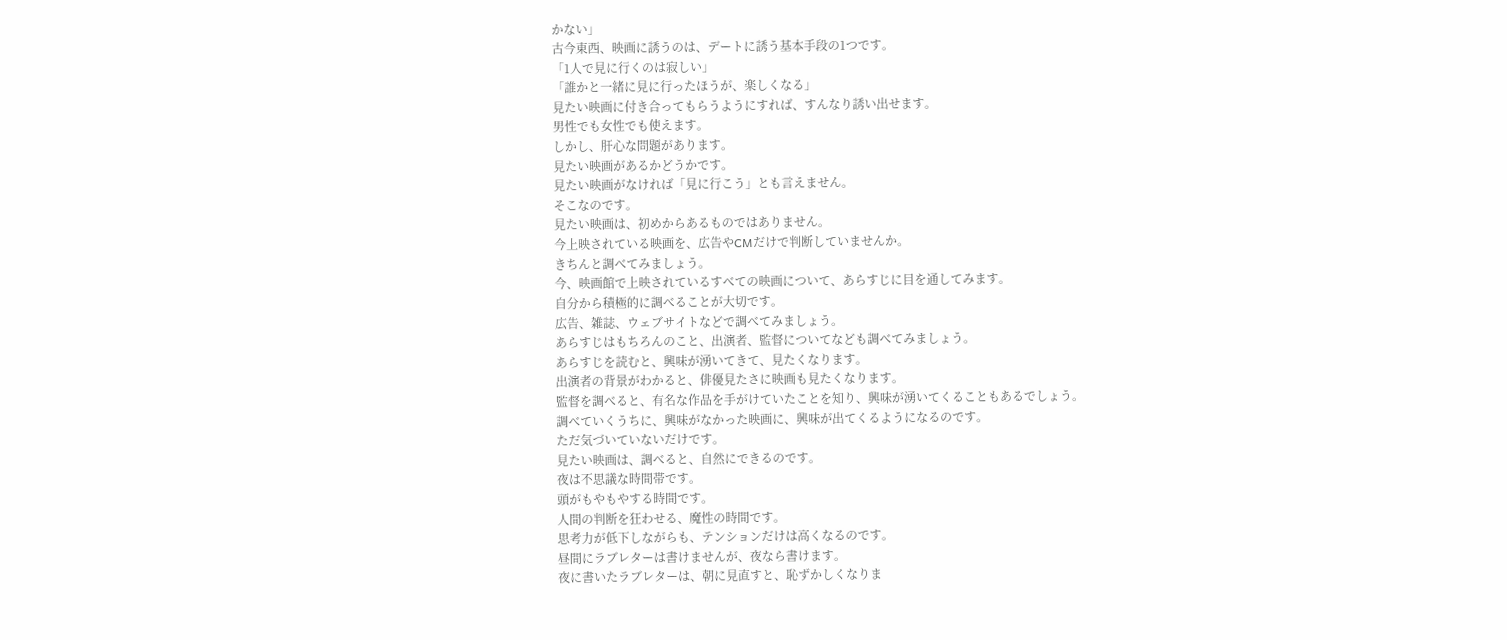かない」
古今東西、映画に誘うのは、デートに誘う基本手段の1つです。
「1人で見に行くのは寂しい」
「誰かと一緒に見に行ったほうが、楽しくなる」
見たい映画に付き合ってもらうようにすれば、すんなり誘い出せます。
男性でも女性でも使えます。
しかし、肝心な問題があります。
見たい映画があるかどうかです。
見たい映画がなければ「見に行こう」とも言えません。
そこなのです。
見たい映画は、初めからあるものではありません。
今上映されている映画を、広告やCMだけで判断していませんか。
きちんと調べてみましょう。
今、映画館で上映されているすべての映画について、あらすじに目を通してみます。
自分から積極的に調べることが大切です。
広告、雑誌、ウェブサイトなどで調べてみましょう。
あらすじはもちろんのこと、出演者、監督についてなども調べてみましょう。
あらすじを読むと、興味が湧いてきて、見たくなります。
出演者の背景がわかると、俳優見たさに映画も見たくなります。
監督を調べると、有名な作品を手がけていたことを知り、興味が湧いてくることもあるでしょう。
調べていくうちに、興味がなかった映画に、興味が出てくるようになるのです。
ただ気づいていないだけです。
見たい映画は、調べると、自然にできるのです。
夜は不思議な時間帯です。
頭がもやもやする時間です。
人間の判断を狂わせる、魔性の時間です。
思考力が低下しながらも、テンションだけは高くなるのです。
昼間にラブレターは書けませんが、夜なら書けます。
夜に書いたラブレターは、朝に見直すと、恥ずかしくなりま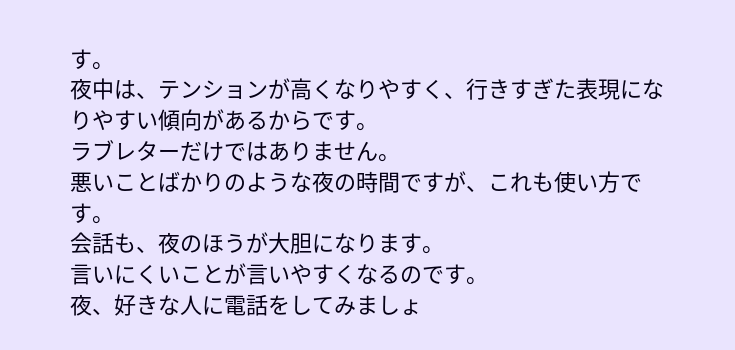す。
夜中は、テンションが高くなりやすく、行きすぎた表現になりやすい傾向があるからです。
ラブレターだけではありません。
悪いことばかりのような夜の時間ですが、これも使い方です。
会話も、夜のほうが大胆になります。
言いにくいことが言いやすくなるのです。
夜、好きな人に電話をしてみましょ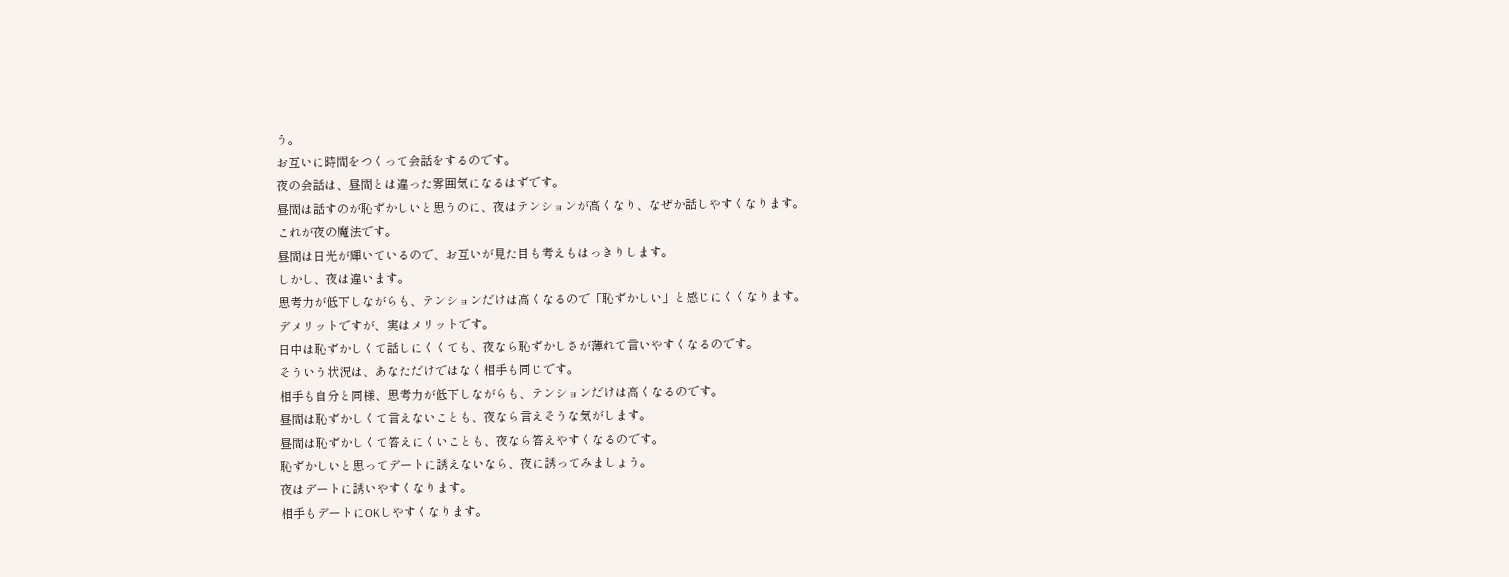う。
お互いに時間をつくって会話をするのです。
夜の会話は、昼間とは違った雰囲気になるはずです。
昼間は話すのが恥ずかしいと思うのに、夜はテンションが高くなり、なぜか話しやすくなります。
これが夜の魔法です。
昼間は日光が輝いているので、お互いが見た目も考えもはっきりします。
しかし、夜は違います。
思考力が低下しながらも、テンションだけは高くなるので「恥ずかしい」と感じにくくなります。
デメリットですが、実はメリットです。
日中は恥ずかしくて話しにくくても、夜なら恥ずかしさが薄れて言いやすくなるのです。
そういう状況は、あなただけではなく相手も同じです。
相手も自分と同様、思考力が低下しながらも、テンションだけは高くなるのです。
昼間は恥ずかしくて言えないことも、夜なら言えそうな気がします。
昼間は恥ずかしくて答えにくいことも、夜なら答えやすくなるのです。
恥ずかしいと思ってデートに誘えないなら、夜に誘ってみましょう。
夜はデートに誘いやすくなります。
相手もデートにOKしやすくなります。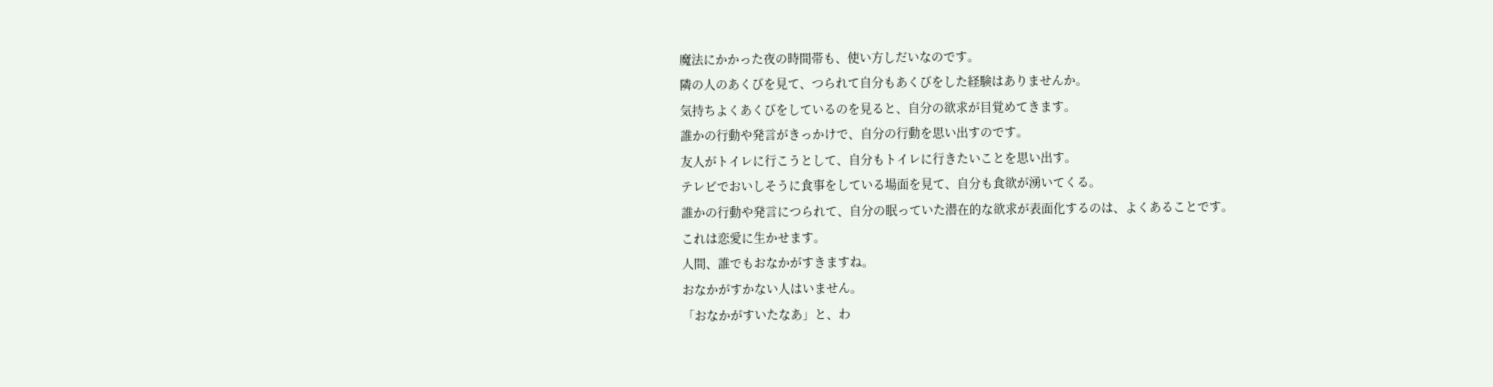魔法にかかった夜の時間帯も、使い方しだいなのです。
隣の人のあくびを見て、つられて自分もあくびをした経験はありませんか。
気持ちよくあくびをしているのを見ると、自分の欲求が目覚めてきます。
誰かの行動や発言がきっかけで、自分の行動を思い出すのです。
友人がトイレに行こうとして、自分もトイレに行きたいことを思い出す。
テレビでおいしそうに食事をしている場面を見て、自分も食欲が湧いてくる。
誰かの行動や発言につられて、自分の眠っていた潜在的な欲求が表面化するのは、よくあることです。
これは恋愛に生かせます。
人間、誰でもおなかがすきますね。
おなかがすかない人はいません。
「おなかがすいたなあ」と、わ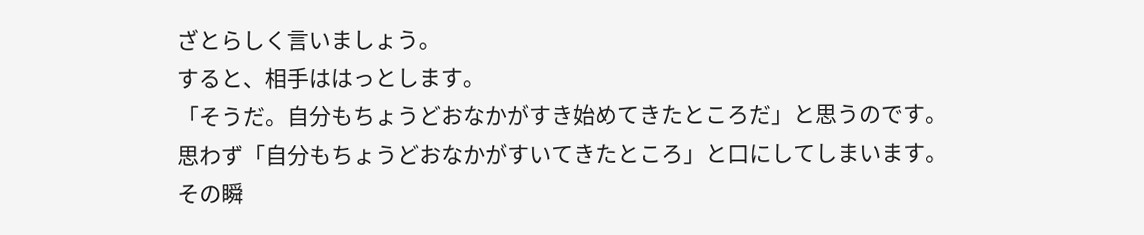ざとらしく言いましょう。
すると、相手ははっとします。
「そうだ。自分もちょうどおなかがすき始めてきたところだ」と思うのです。
思わず「自分もちょうどおなかがすいてきたところ」と口にしてしまいます。
その瞬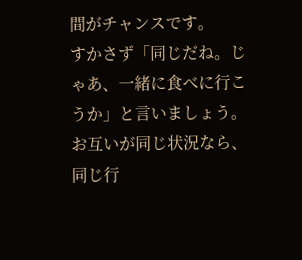間がチャンスです。
すかさず「同じだね。じゃあ、一緒に食べに行こうか」と言いましょう。
お互いが同じ状況なら、同じ行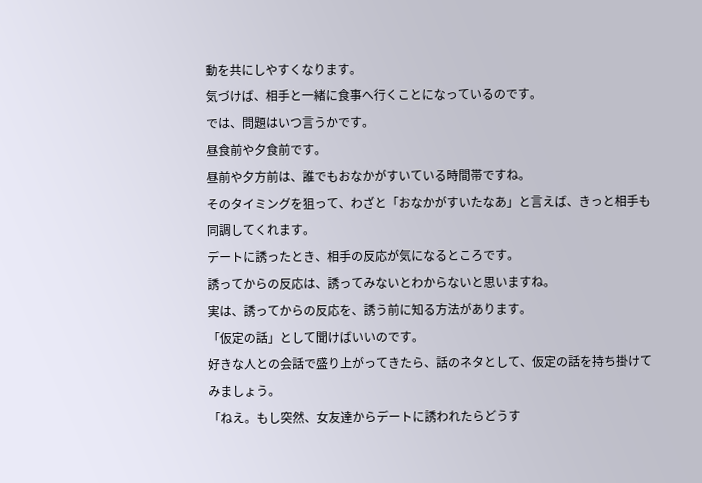動を共にしやすくなります。
気づけば、相手と一緒に食事へ行くことになっているのです。
では、問題はいつ言うかです。
昼食前や夕食前です。
昼前や夕方前は、誰でもおなかがすいている時間帯ですね。
そのタイミングを狙って、わざと「おなかがすいたなあ」と言えば、きっと相手も同調してくれます。
デートに誘ったとき、相手の反応が気になるところです。
誘ってからの反応は、誘ってみないとわからないと思いますね。
実は、誘ってからの反応を、誘う前に知る方法があります。
「仮定の話」として聞けばいいのです。
好きな人との会話で盛り上がってきたら、話のネタとして、仮定の話を持ち掛けてみましょう。
「ねえ。もし突然、女友達からデートに誘われたらどうす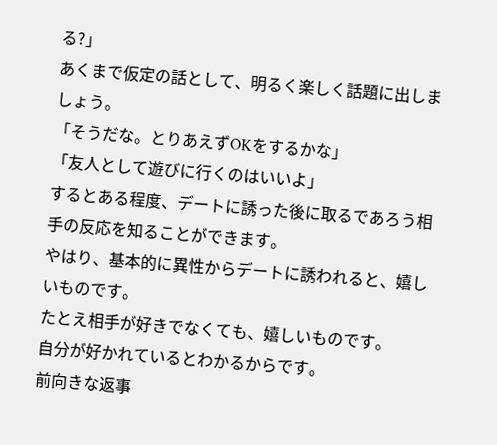る?」
あくまで仮定の話として、明るく楽しく話題に出しましょう。
「そうだな。とりあえずOKをするかな」
「友人として遊びに行くのはいいよ」
するとある程度、デートに誘った後に取るであろう相手の反応を知ることができます。
やはり、基本的に異性からデートに誘われると、嬉しいものです。
たとえ相手が好きでなくても、嬉しいものです。
自分が好かれているとわかるからです。
前向きな返事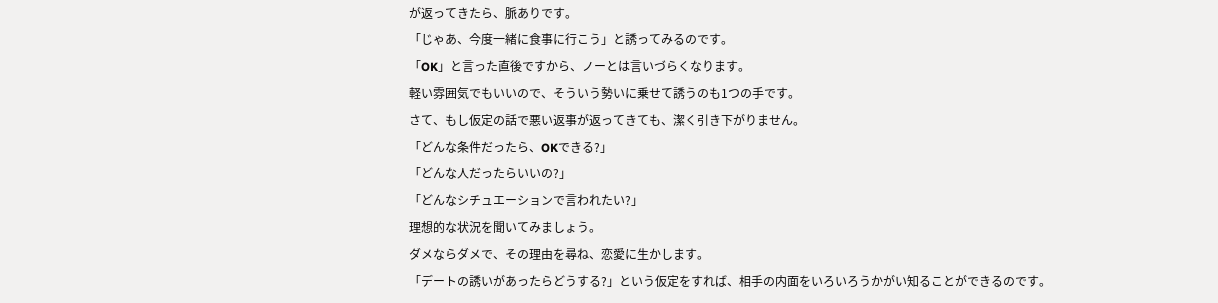が返ってきたら、脈ありです。
「じゃあ、今度一緒に食事に行こう」と誘ってみるのです。
「OK」と言った直後ですから、ノーとは言いづらくなります。
軽い雰囲気でもいいので、そういう勢いに乗せて誘うのも1つの手です。
さて、もし仮定の話で悪い返事が返ってきても、潔く引き下がりません。
「どんな条件だったら、OKできる?」
「どんな人だったらいいの?」
「どんなシチュエーションで言われたい?」
理想的な状況を聞いてみましょう。
ダメならダメで、その理由を尋ね、恋愛に生かします。
「デートの誘いがあったらどうする?」という仮定をすれば、相手の内面をいろいろうかがい知ることができるのです。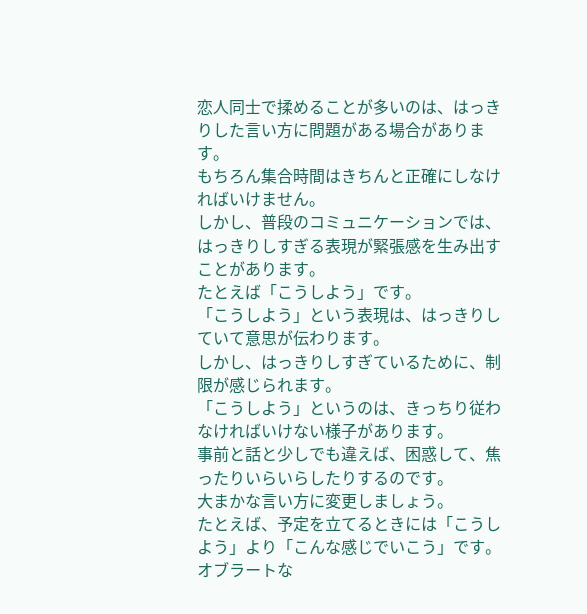恋人同士で揉めることが多いのは、はっきりした言い方に問題がある場合があります。
もちろん集合時間はきちんと正確にしなければいけません。
しかし、普段のコミュニケーションでは、はっきりしすぎる表現が緊張感を生み出すことがあります。
たとえば「こうしよう」です。
「こうしよう」という表現は、はっきりしていて意思が伝わります。
しかし、はっきりしすぎているために、制限が感じられます。
「こうしよう」というのは、きっちり従わなければいけない様子があります。
事前と話と少しでも違えば、困惑して、焦ったりいらいらしたりするのです。
大まかな言い方に変更しましょう。
たとえば、予定を立てるときには「こうしよう」より「こんな感じでいこう」です。
オブラートな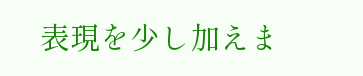表現を少し加えま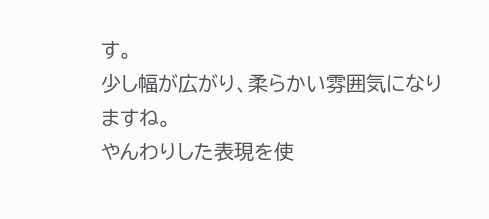す。
少し幅が広がり、柔らかい雰囲気になりますね。
やんわりした表現を使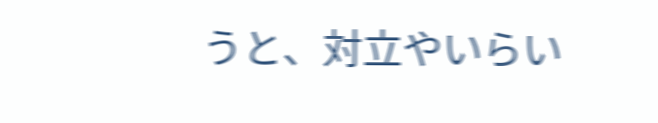うと、対立やいらい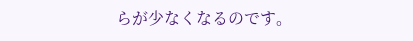らが少なくなるのです。